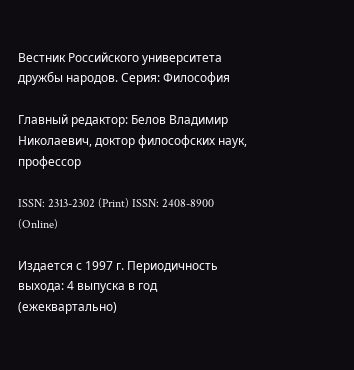Вестник Российского университета дружбы народов. Cерия: Философия

Главный редактор: Белов Владимир Николаевич, доктор философских наук, профессор

ISSN: 2313-2302 (Print) ISSN: 2408-8900 (Online)

Издается с 1997 г. Периодичность выхода: 4 выпуска в год (ежеквартально)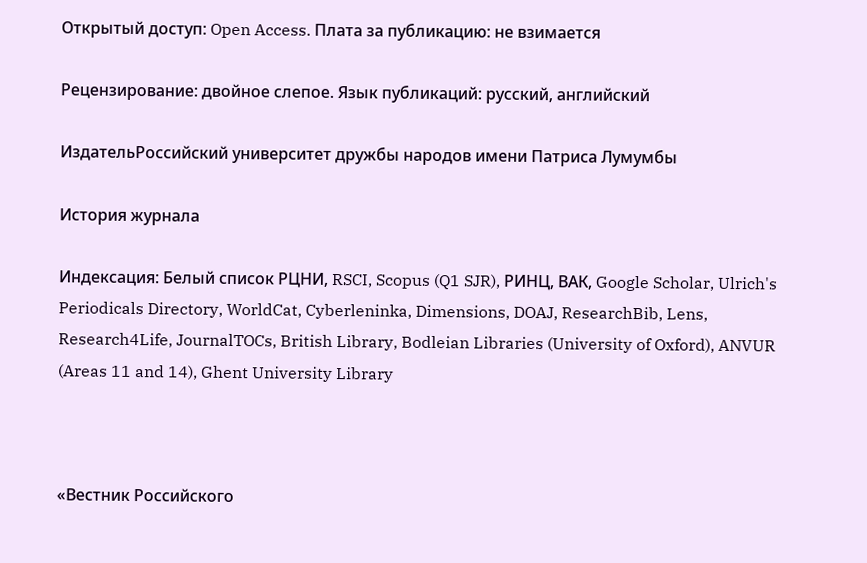Открытый доступ: Open Access. Плата за публикацию: не взимается

Рецензирование: двойное слепое. Язык публикаций: русский, английский

ИздательРоссийский университет дружбы народов имени Патриса Лумумбы

История журнала

Индексация: Белый список РЦНИ, RSCI, Scopus (Q1 SJR), РИНЦ, ВАК, Google Scholar, Ulrich's Periodicals Directory, WorldCat, Cyberleninka, Dimensions, DOAJ, ResearchBib, Lens, Research4Life, JournalTOCs, British Library, Bodleian Libraries (University of Oxford), ANVUR (Areas 11 and 14), Ghent University Library



«Вестник Российского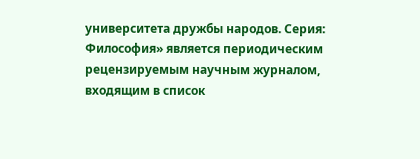университета дружбы народов. Серия: Философия» является периодическим рецензируемым научным журналом, входящим в список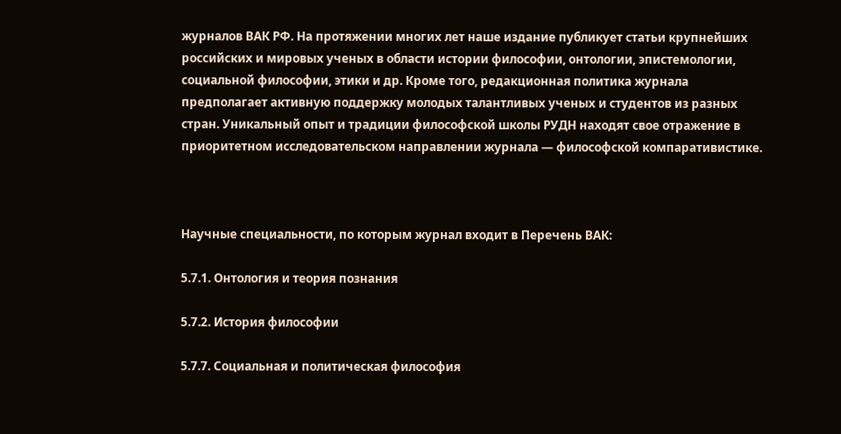журналов ВАК РФ. На протяжении многих лет наше издание публикует статьи крупнейших российских и мировых ученых в области истории философии, онтологии, эпистемологии, социальной философии, этики и др. Кроме того, редакционная политика журнала предполагает активную поддержку молодых талантливых ученых и студентов из разных стран. Уникальный опыт и традиции философской школы РУДН находят свое отражение в приоритетном исследовательском направлении журнала — философской компаративистике.



Научные специальности, по которым журнал входит в Перечень ВАК:

5.7.1. Онтология и теория познания

5.7.2. История философии

5.7.7. Социальная и политическая философия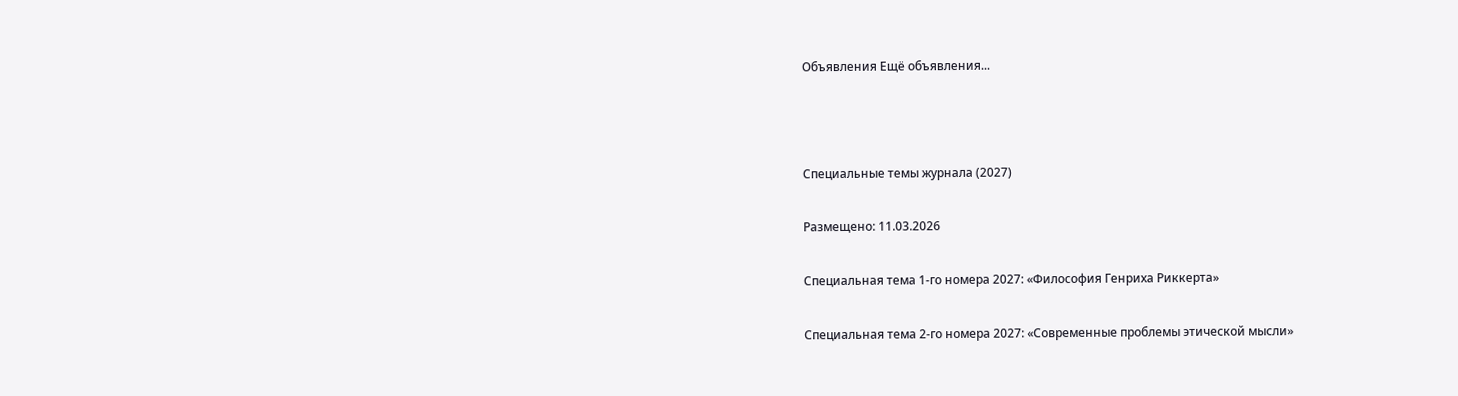Объявления Ещё объявления...



Специальные темы журнала (2027)

Размещено: 11.03.2026

Специальная тема 1-го номера 2027: «Философия Генриха Риккерта»

Специальная тема 2-го номера 2027: «Современные проблемы этической мысли»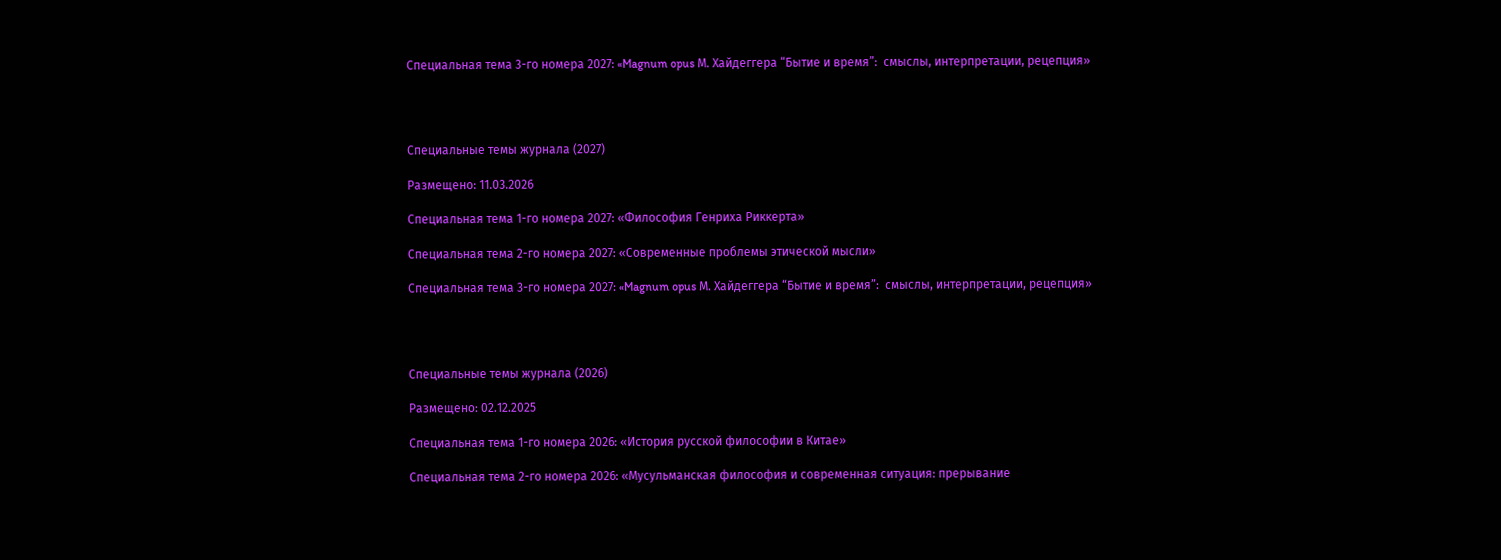Специальная тема 3-го номера 2027: «Magnum opus М. Хайдеггера “Бытие и время”:  смыслы, интерпретации, рецепция»




Специальные темы журнала (2027)

Размещено: 11.03.2026

Специальная тема 1-го номера 2027: «Философия Генриха Риккерта»

Специальная тема 2-го номера 2027: «Современные проблемы этической мысли»

Специальная тема 3-го номера 2027: «Magnum opus М. Хайдеггера “Бытие и время”:  смыслы, интерпретации, рецепция»




Специальные темы журнала (2026)

Размещено: 02.12.2025

Специальная тема 1-го номера 2026: «История русской философии в Китае»

Специальная тема 2-го номера 2026: «Мусульманская философия и современная ситуация: прерывание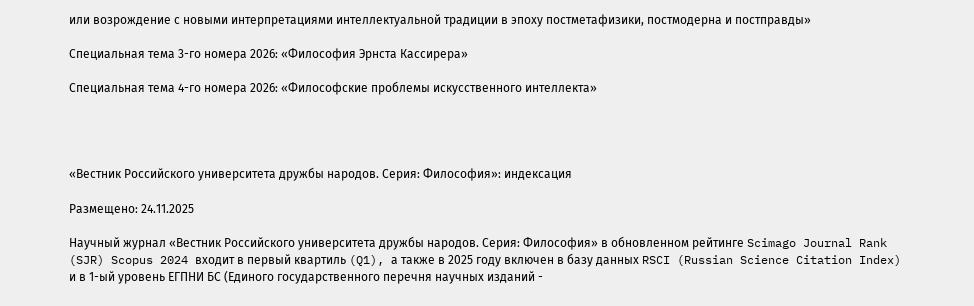или возрождение с новыми интерпретациями интеллектуальной традиции в эпоху постметафизики, постмодерна и постправды»

Специальная тема 3-го номера 2026: «Философия Эрнста Кассирера»

Специальная тема 4-го номера 2026: «Философские проблемы искусственного интеллекта»




«Вестник Российского университета дружбы народов. Серия: Философия»: индексация

Размещено: 24.11.2025

Научный журнал «Вестник Российского университета дружбы народов. Серия: Философия» в обновленном рейтинге Scimago Journal Rank (SJR) Scopus 2024 входит в первый квартиль (Q1), а также в 2025 году включен в базу данных RSCI (Russian Science Citation Index) и в 1-ый уровень ЕГПНИ БС (Единого государственного перечня научных изданий -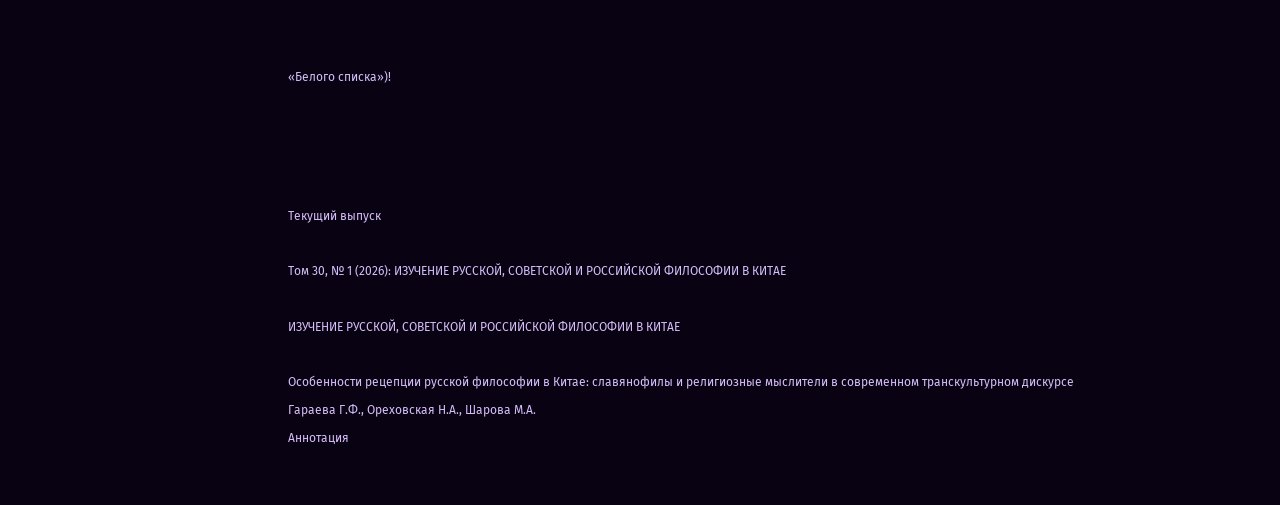«Белого списка»)!




Текущий выпуск

Том 30, № 1 (2026): ИЗУЧЕНИЕ РУССКОЙ, СОВЕТСКОЙ И РОССИЙСКОЙ ФИЛОСОФИИ В КИТАЕ

ИЗУЧЕНИЕ РУССКОЙ, СОВЕТСКОЙ И РОССИЙСКОЙ ФИЛОСОФИИ В КИТАЕ

Особенности рецепции русской философии в Китае: славянофилы и религиозные мыслители в современном транскультурном дискурсе
Гараева Г.Ф., Ореховская Н.А., Шарова М.А.
Аннотация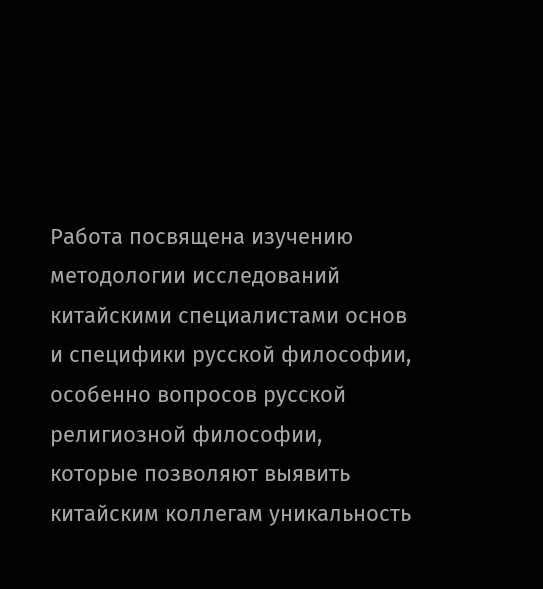Работа посвящена изучению методологии исследований китайскими специалистами основ и специфики русской философии, особенно вопросов русской религиозной философии, которые позволяют выявить китайским коллегам уникальность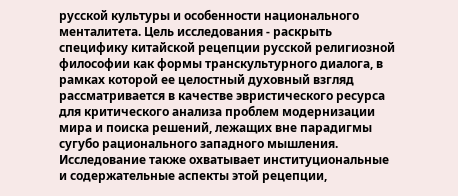русской культуры и особенности национального менталитета. Цель исследования - раскрыть специфику китайской рецепции русской религиозной философии как формы транскультурного диалога, в рамках которой ее целостный духовный взгляд рассматривается в качестве эвристического ресурса для критического анализа проблем модернизации мира и поиска решений, лежащих вне парадигмы сугубо рационального западного мышления. Исследование также охватывает институциональные и содержательные аспекты этой рецепции,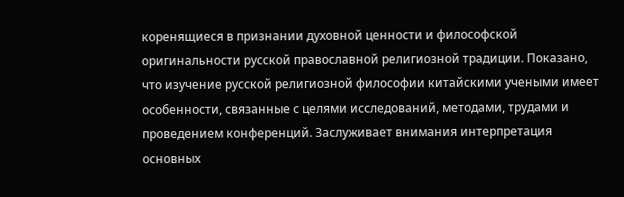коренящиеся в признании духовной ценности и философской оригинальности русской православной религиозной традиции. Показано, что изучение русской религиозной философии китайскими учеными имеет особенности, связанные с целями исследований, методами, трудами и проведением конференций. Заслуживает внимания интерпретация основных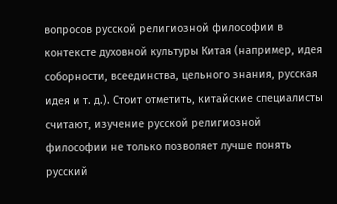вопросов русской религиозной философии в контексте духовной культуры Китая (например, идея соборности, всеединства, цельного знания, русская идея и т. д.). Стоит отметить, китайские специалисты считают, изучение русской религиозной философии не только позволяет лучше понять русский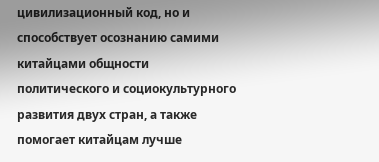цивилизационный код, но и способствует осознанию самими китайцами общности политического и социокультурного развития двух стран, а также помогает китайцам лучше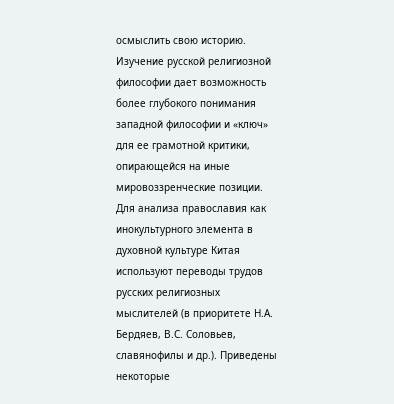осмыслить свою историю. Изучение русской религиозной философии дает возможность более глубокого понимания западной философии и «ключ» для ее грамотной критики, опирающейся на иные мировоззренческие позиции. Для анализа православия как инокультурного элемента в духовной культуре Китая используют переводы трудов русских религиозных мыслителей (в приоритете Н.А. Бердяев, В.С. Соловьев, славянофилы и др.). Приведены некоторые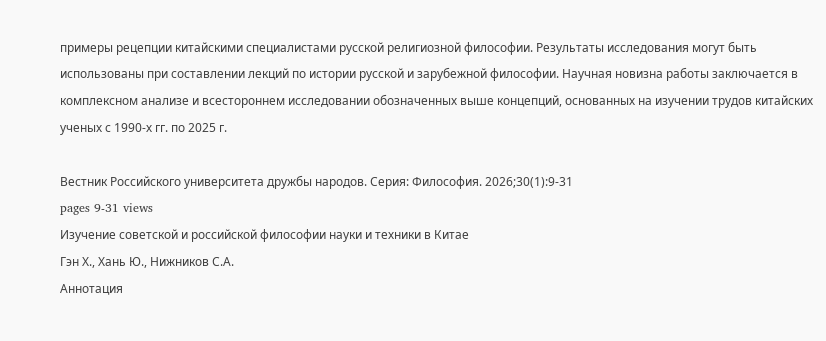примеры рецепции китайскими специалистами русской религиозной философии. Результаты исследования могут быть использованы при составлении лекций по истории русской и зарубежной философии. Научная новизна работы заключается в комплексном анализе и всестороннем исследовании обозначенных выше концепций, основанных на изучении трудов китайских ученых с 1990-х гг. по 2025 г.

Вестник Российского университета дружбы народов. Cерия: Философия. 2026;30(1):9-31
pages 9-31 views
Изучение советской и российской философии науки и техники в Китае
Гэн Х., Хань Ю., Нижников С.А.
Аннотация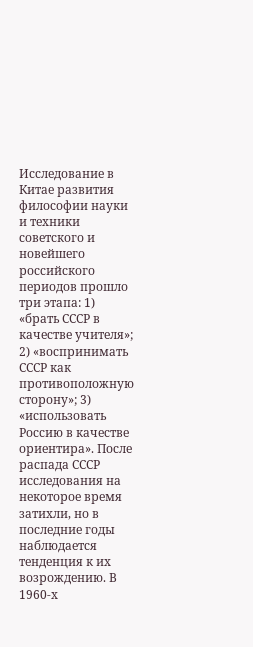Исследование в Китае развития философии науки и техники советского и новейшего российского периодов прошло три этапа: 1) «брать СССР в качестве учителя»; 2) «воспринимать СССР как противоположную сторону»; 3) «использовать Россию в качестве ориентира». После распада СССР исследования на некоторое время затихли, но в последние годы наблюдается тенденция к их возрождению. В 1960-х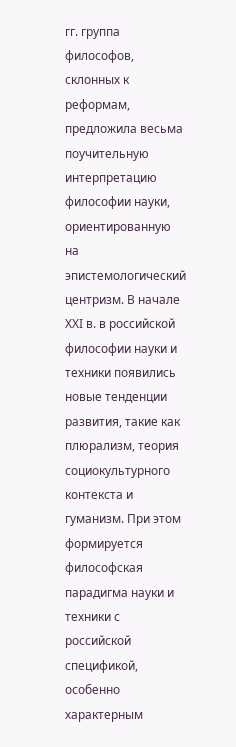гг. группа философов, склонных к реформам, предложила весьма поучительную интерпретацию философии науки, ориентированную на эпистемологический центризм. В начале XXI в. в российской философии науки и техники появились новые тенденции развития, такие как плюрализм, теория социокультурного контекста и гуманизм. При этом формируется философская парадигма науки и техники с российской спецификой, особенно характерным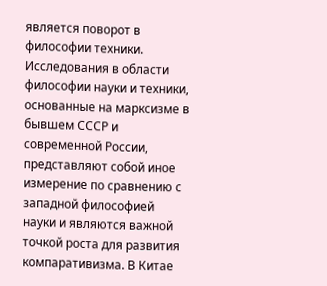является поворот в философии техники. Исследования в области философии науки и техники, основанные на марксизме в бывшем СССР и современной России, представляют собой иное измерение по сравнению с западной философией науки и являются важной точкой роста для развития компаративизма. В Китае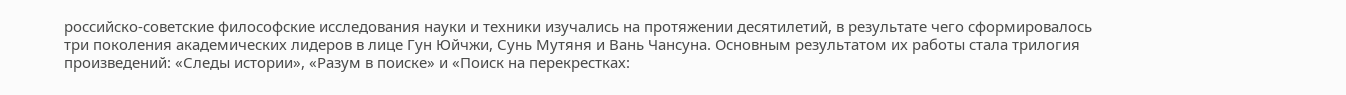российско-советские философские исследования науки и техники изучались на протяжении десятилетий, в результате чего сформировалось три поколения академических лидеров в лице Гун Юйчжи, Сунь Мутяня и Вань Чансуна. Основным результатом их работы стала трилогия произведений: «Следы истории», «Разум в поиске» и «Поиск на перекрестках: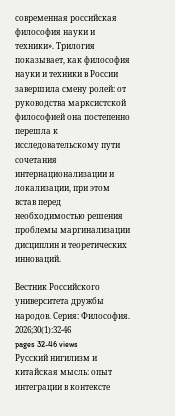cовременная российская философия науки и техники». Трилогия показывает, как философия науки и техники в России завершила смену ролей: от руководства марксистской философией она постепенно перешла к исследовательскому пути сочетания интернационализации и локализации, при этом встав перед необходимостью решения проблемы маргинализации дисциплин и теоретических инноваций.

Вестник Российского университета дружбы народов. Cерия: Философия. 2026;30(1):32-46
pages 32-46 views
Русский нигилизм и китайская мысль: опыт интеграции в контексте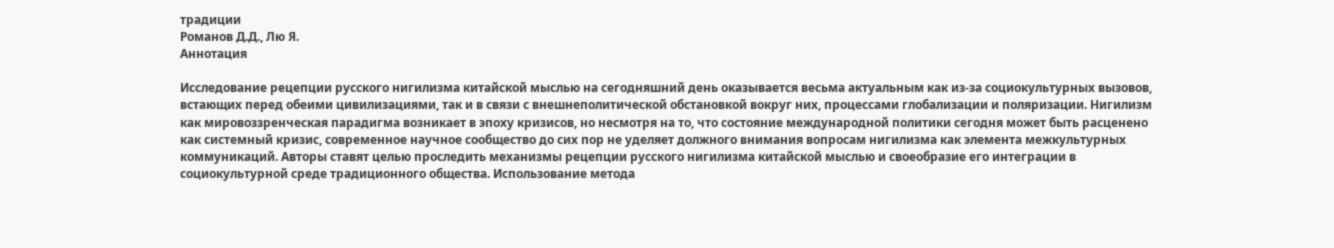традиции
Романов Д.Д., Лю Я.
Аннотация

Исследование рецепции русского нигилизма китайской мыслью на сегодняшний день оказывается весьма актуальным как из-за социокультурных вызовов, встающих перед обеими цивилизациями, так и в связи с внешнеполитической обстановкой вокруг них, процессами глобализации и поляризации. Нигилизм как мировоззренческая парадигма возникает в эпоху кризисов, но несмотря на то, что состояние международной политики сегодня может быть расценено как системный кризис, современное научное сообщество до сих пор не уделяет должного внимания вопросам нигилизма как элемента межкультурных коммуникаций. Авторы ставят целью проследить механизмы рецепции русского нигилизма китайской мыслью и своеобразие его интеграции в социокультурной среде традиционного общества. Использование метода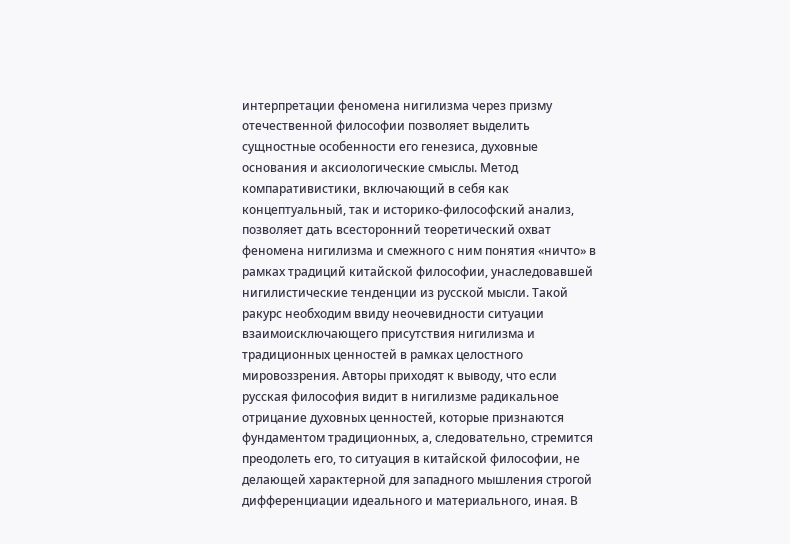интерпретации феномена нигилизма через призму отечественной философии позволяет выделить сущностные особенности его генезиса, духовные основания и аксиологические смыслы. Метод компаративистики, включающий в себя как концептуальный, так и историко-философский анализ, позволяет дать всесторонний теоретический охват феномена нигилизма и смежного с ним понятия «ничто» в рамках традиций китайской философии, унаследовавшей нигилистические тенденции из русской мысли. Такой ракурс необходим ввиду неочевидности ситуации взаимоисключающего присутствия нигилизма и традиционных ценностей в рамках целостного мировоззрения. Авторы приходят к выводу, что если русская философия видит в нигилизме радикальное отрицание духовных ценностей, которые признаются фундаментом традиционных, а, следовательно, стремится преодолеть его, то ситуация в китайской философии, не делающей характерной для западного мышления строгой дифференциации идеального и материального, иная. В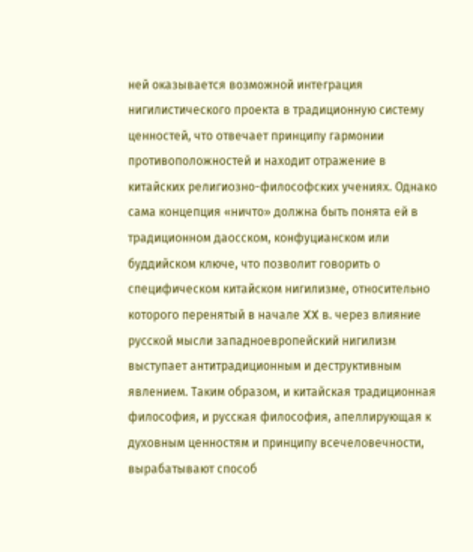ней оказывается возможной интеграция нигилистического проекта в традиционную систему ценностей, что отвечает принципу гармонии противоположностей и находит отражение в китайских религиозно-философских учениях. Однако сама концепция «ничто» должна быть понята ей в традиционном даосском, конфуцианском или буддийском ключе, что позволит говорить о специфическом китайском нигилизме, относительно которого перенятый в начале XX в. через влияние русской мысли западноевропейский нигилизм выступает антитрадиционным и деструктивным явлением. Таким образом, и китайская традиционная философия, и русская философия, апеллирующая к духовным ценностям и принципу всечеловечности, вырабатывают способ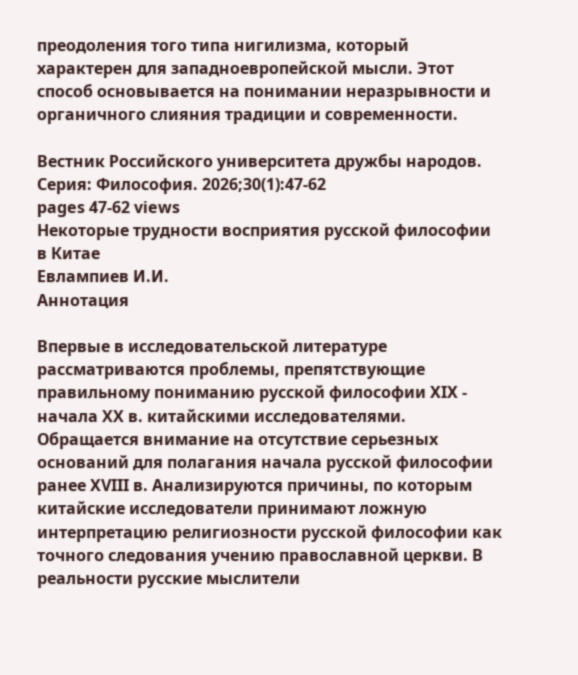преодоления того типа нигилизма, который характерен для западноевропейской мысли. Этот способ основывается на понимании неразрывности и органичного слияния традиции и современности.

Вестник Российского университета дружбы народов. Cерия: Философия. 2026;30(1):47-62
pages 47-62 views
Некоторые трудности восприятия русской философии в Китае
Евлампиев И.И.
Аннотация

Впервые в исследовательской литературе рассматриваются проблемы, препятствующие правильному пониманию русской философии XIX - начала ХХ в. китайскими исследователями. Обращается внимание на отсутствие серьезных оснований для полагания начала русской философии ранее XVIII в. Анализируются причины, по которым китайские исследователи принимают ложную интерпретацию религиозности русской философии как точного следования учению православной церкви. В реальности русские мыслители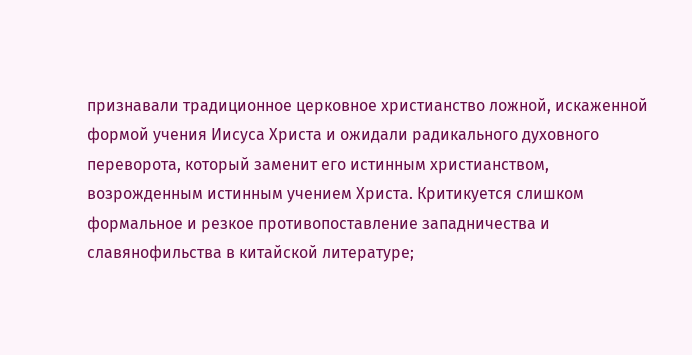признавали традиционное церковное христианство ложной, искаженной формой учения Иисуса Христа и ожидали радикального духовного переворота, который заменит его истинным христианством, возрожденным истинным учением Христа. Критикуется слишком формальное и резкое противопоставление западничества и славянофильства в китайской литературе;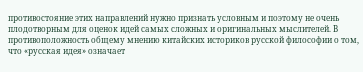противостояние этих направлений нужно признать условным и поэтому не очень плодотворным для оценок идей самых сложных и оригинальных мыслителей. В противоположность общему мнению китайских историков русской философии о том, что «русская идея» означает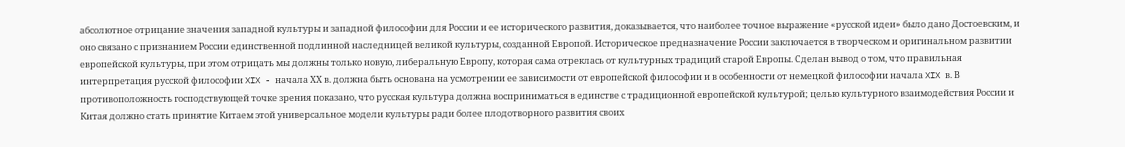абсолютное отрицание значения западной культуры и западной философии для России и ее исторического развития, доказывается, что наиболее точное выражение «русской идеи» было дано Достоевским, и оно связано с признанием России единственной подлинной наследницей великой культуры, созданной Европой. Историческое предназначение России заключается в творческом и оригинальном развитии европейской культуры, при этом отрицать мы должны только новую, либеральную Европу, которая сама отреклась от культурных традиций старой Европы. Сделан вывод о том, что правильная интерпретация русской философии XIX - начала ХХ в. должна быть основана на усмотрении ее зависимости от европейской философии и в особенности от немецкой философии начала XIX в. В противоположность господствующей точке зрения показано, что русская культура должна восприниматься в единстве с традиционной европейской культурой; целью культурного взаимодействия России и Китая должно стать принятие Китаем этой универсальное модели культуры ради более плодотворного развития своих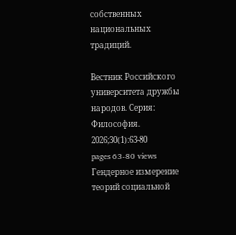собственных национальных традиций.

Вестник Российского университета дружбы народов. Cерия: Философия. 2026;30(1):63-80
pages 63-80 views
Гендерное измерение теорий социальной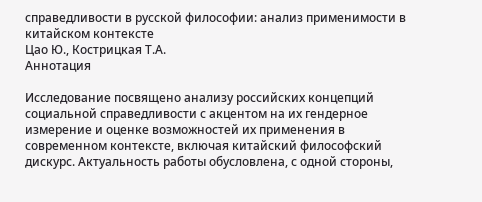справедливости в русской философии: анализ применимости в китайском контексте
Цао Ю., Кострицкая Т.А.
Аннотация

Исследование посвящено анализу российских концепций социальной справедливости с акцентом на их гендерное измерение и оценке возможностей их применения в современном контексте, включая китайский философский дискурс. Актуальность работы обусловлена, с одной стороны,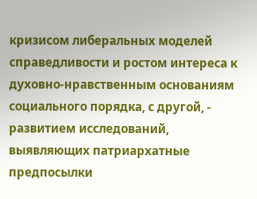кризисом либеральных моделей справедливости и ростом интереса к духовно-нравственным основаниям социального порядка, с другой, - развитием исследований, выявляющих патриархатные предпосылки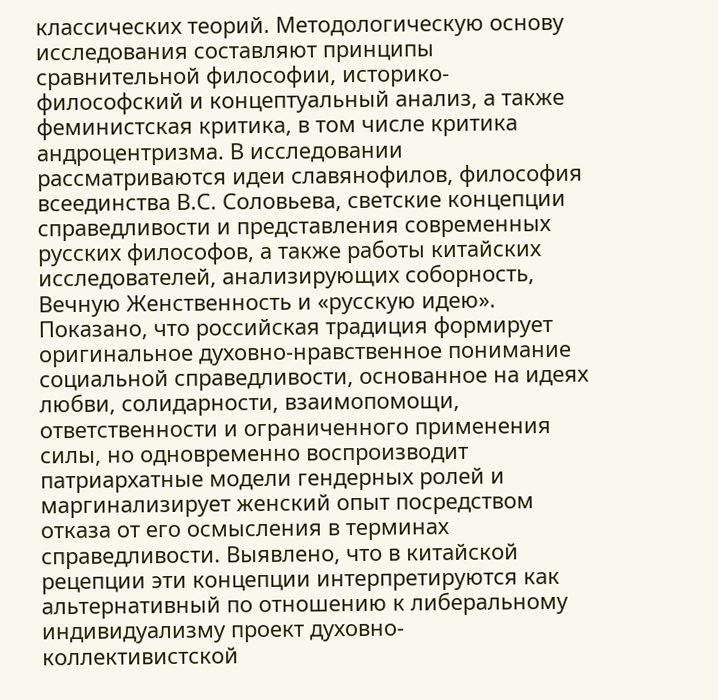классических теорий. Методологическую основу исследования составляют принципы сравнительной философии, историко-философский и концептуальный анализ, а также феминистская критика, в том числе критика андроцентризма. В исследовании рассматриваются идеи славянофилов, философия всеединства В.С. Соловьева, светские концепции справедливости и представления современных русских философов, а также работы китайских исследователей, анализирующих соборность, Вечную Женственность и «русскую идею». Показано, что российская традиция формирует оригинальное духовно-нравственное понимание социальной справедливости, основанное на идеях любви, солидарности, взаимопомощи, ответственности и ограниченного применения силы, но одновременно воспроизводит патриархатные модели гендерных ролей и маргинализирует женский опыт посредством отказа от его осмысления в терминах справедливости. Выявлено, что в китайской рецепции эти концепции интерпретируются как альтернативный по отношению к либеральному индивидуализму проект духовно-коллективистской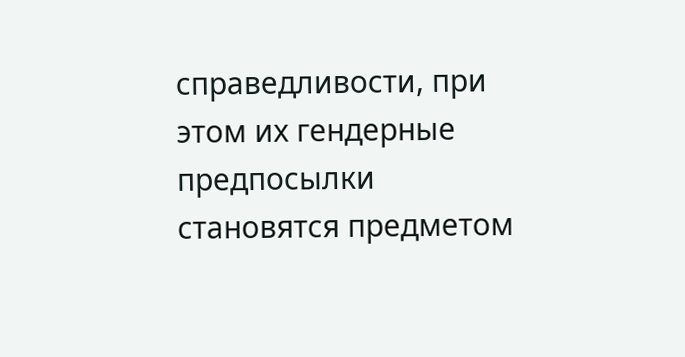справедливости, при этом их гендерные предпосылки становятся предметом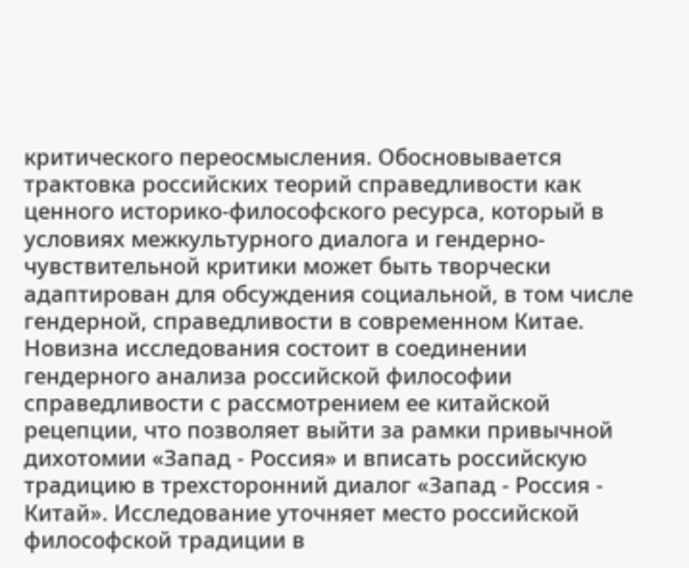критического переосмысления. Обосновывается трактовка российских теорий справедливости как ценного историко-философского ресурса, который в условиях межкультурного диалога и гендерно-чувствительной критики может быть творчески адаптирован для обсуждения социальной, в том числе гендерной, справедливости в современном Китае. Новизна исследования состоит в соединении гендерного анализа российской философии справедливости с рассмотрением ее китайской рецепции, что позволяет выйти за рамки привычной дихотомии «Запад - Россия» и вписать российскую традицию в трехсторонний диалог «Запад - Россия - Китай». Исследование уточняет место российской философской традиции в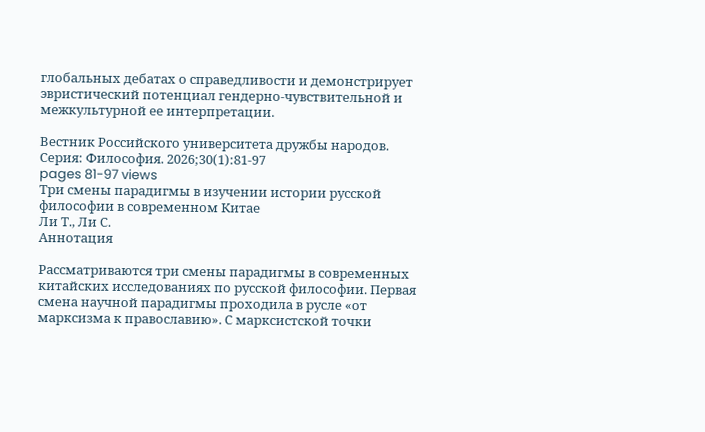глобальных дебатах о справедливости и демонстрирует эвристический потенциал гендерно-чувствительной и межкультурной ее интерпретации.

Вестник Российского университета дружбы народов. Cерия: Философия. 2026;30(1):81-97
pages 81-97 views
Три смены парадигмы в изучении истории русской философии в современном Китае
Ли Т., Ли С.
Аннотация

Рассматриваются три смены парадигмы в современных китайских исследованиях по русской философии. Первая смена научной парадигмы проходила в русле «от марксизма к православию». С марксистской точки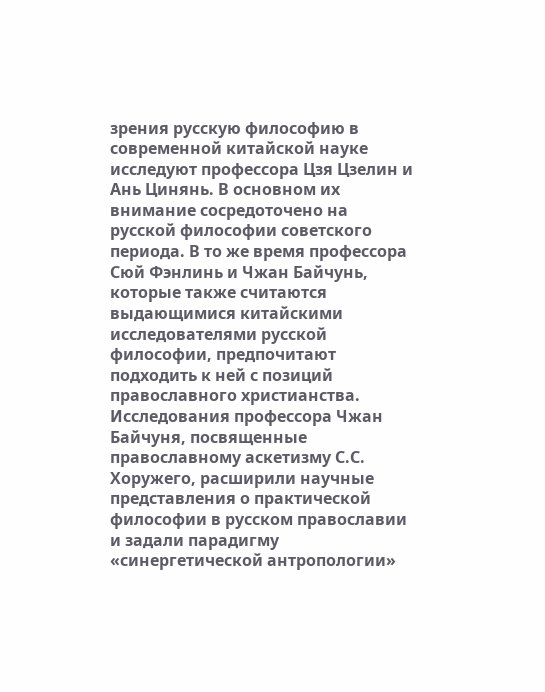зрения русскую философию в современной китайской науке исследуют профессора Цзя Цзелин и Ань Цинянь. В основном их внимание сосредоточено на русской философии советского периода. В то же время профессора Сюй Фэнлинь и Чжан Байчунь, которые также считаются выдающимися китайскими исследователями русской философии, предпочитают подходить к ней с позиций православного христианства. Исследования профессора Чжан Байчуня, посвященные православному аскетизму С.С. Хоружего, расширили научные представления о практической философии в русском православии и задали парадигму «синергетической антропологии»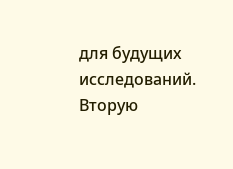для будущих исследований. Вторую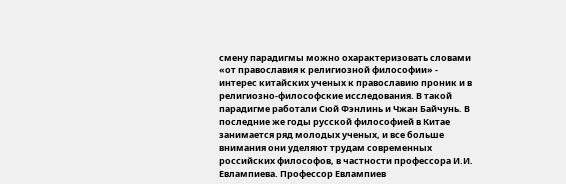смену парадигмы можно охарактеризовать словами «от православия к религиозной философии» - интерес китайских ученых к православию проник и в религиозно-философские исследования. В такой парадигме работали Сюй Фэнлинь и Чжан Байчунь. В последние же годы русской философией в Китае занимается ряд молодых ученых, и все больше внимания они уделяют трудам современных российских философов, в частности профессора И.И. Евлампиева. Профессор Евлампиев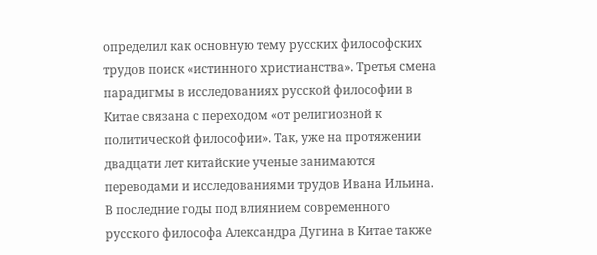определил как основную тему русских философских трудов поиск «истинного христианства». Третья смена парадигмы в исследованиях русской философии в Китае связана с переходом «от религиозной к политической философии». Так, уже на протяжении двадцати лет китайские ученые занимаются переводами и исследованиями трудов Ивана Ильина. В последние годы под влиянием современного русского философа Александра Дугина в Китае также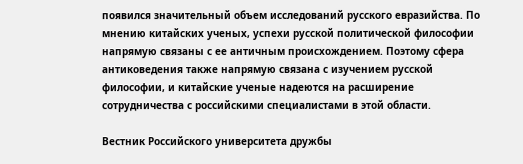появился значительный объем исследований русского евразийства. По мнению китайских ученых, успехи русской политической философии напрямую связаны с ее античным происхождением. Поэтому сфера антиковедения также напрямую связана с изучением русской философии, и китайские ученые надеются на расширение сотрудничества с российскими специалистами в этой области.

Вестник Российского университета дружбы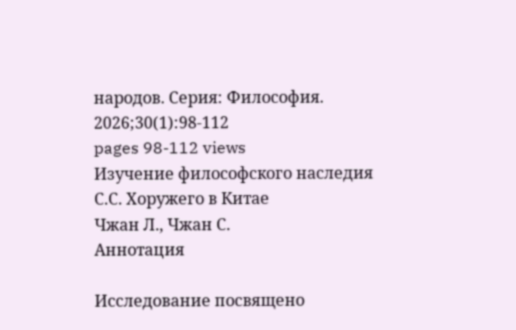народов. Cерия: Философия. 2026;30(1):98-112
pages 98-112 views
Изучение философского наследия С.С. Хоружего в Китае
Чжан Л., Чжан С.
Аннотация

Исследование посвящено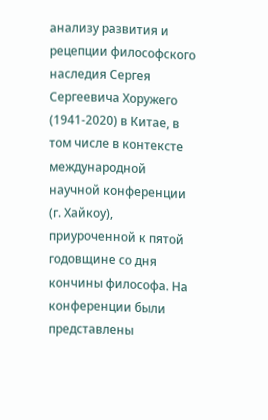анализу развития и рецепции философского наследия Сергея Сергеевича Хоружего (1941-2020) в Китае, в том числе в контексте международной научной конференции (г. Хайкоу), приуроченной к пятой годовщине со дня кончины философа. На конференции были представлены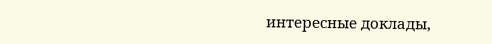интересные доклады,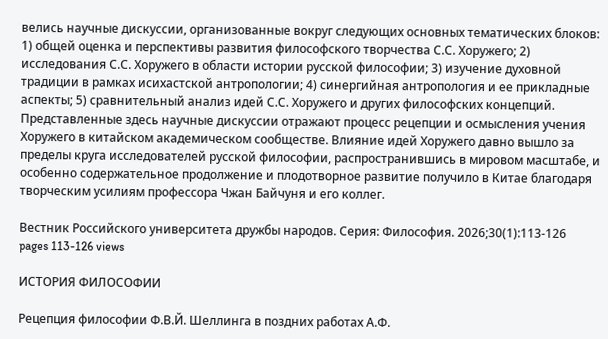велись научные дискуссии, организованные вокруг следующих основных тематических блоков: 1) общей оценка и перспективы развития философского творчества С.С. Хоружего; 2) исследования С.С. Хоружего в области истории русской философии; 3) изучение духовной традиции в рамках исихастской антропологии; 4) синергийная антропология и ее прикладные аспекты; 5) сравнительный анализ идей С.С. Хоружего и других философских концепций. Представленные здесь научные дискуссии отражают процесс рецепции и осмысления учения Хоружего в китайском академическом сообществе. Влияние идей Хоружего давно вышло за пределы круга исследователей русской философии, распространившись в мировом масштабе, и особенно содержательное продолжение и плодотворное развитие получило в Китае благодаря творческим усилиям профессора Чжан Байчуня и его коллег.

Вестник Российского университета дружбы народов. Cерия: Философия. 2026;30(1):113-126
pages 113-126 views

ИСТОРИЯ ФИЛОСОФИИ

Рецепция философии Ф.В.Й. Шеллинга в поздних работах А.Ф.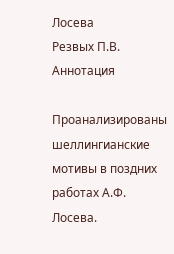Лосева
Резвых П.В.
Аннотация

Проанализированы шеллингианские мотивы в поздних работах А.Ф. Лосева.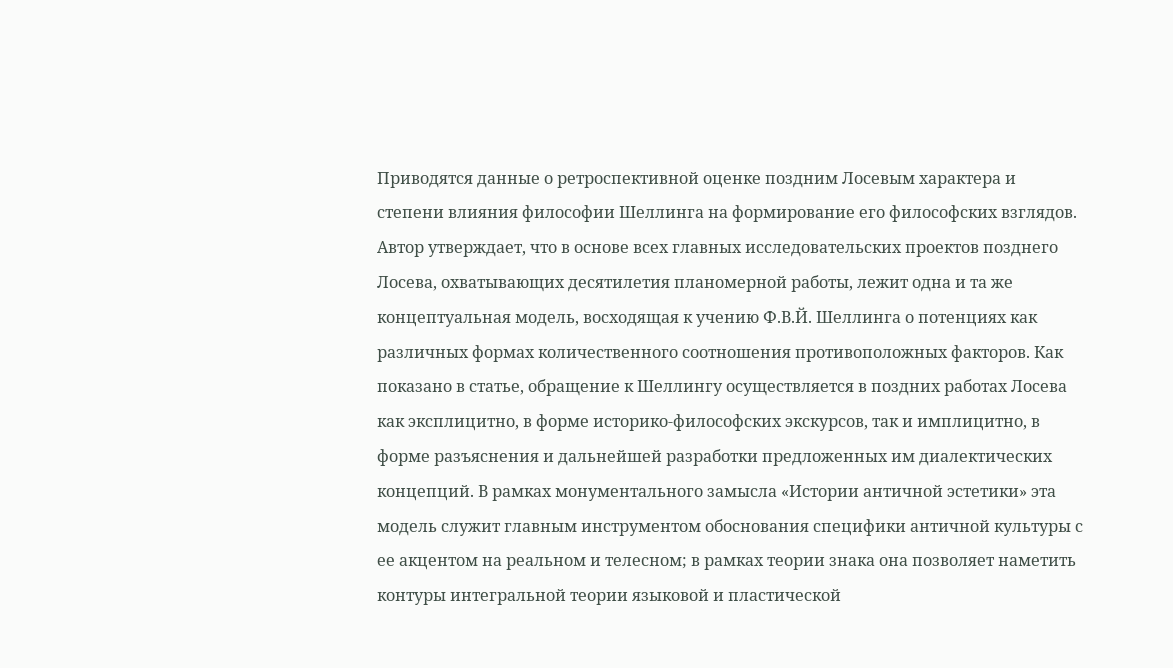Приводятся данные о ретроспективной оценке поздним Лосевым характера и степени влияния философии Шеллинга на формирование его философских взглядов. Автор утверждает, что в основе всех главных исследовательских проектов позднего Лосева, охватывающих десятилетия планомерной работы, лежит одна и та же концептуальная модель, восходящая к учению Ф.В.Й. Шеллинга о потенциях как различных формах количественного соотношения противоположных факторов. Как показано в статье, обращение к Шеллингу осуществляется в поздних работах Лосева как эксплицитно, в форме историко-философских экскурсов, так и имплицитно, в форме разъяснения и дальнейшей разработки предложенных им диалектических концепций. В рамках монументального замысла «Истории античной эстетики» эта модель служит главным инструментом обоснования специфики античной культуры с ее акцентом на реальном и телесном; в рамках теории знака она позволяет наметить контуры интегральной теории языковой и пластической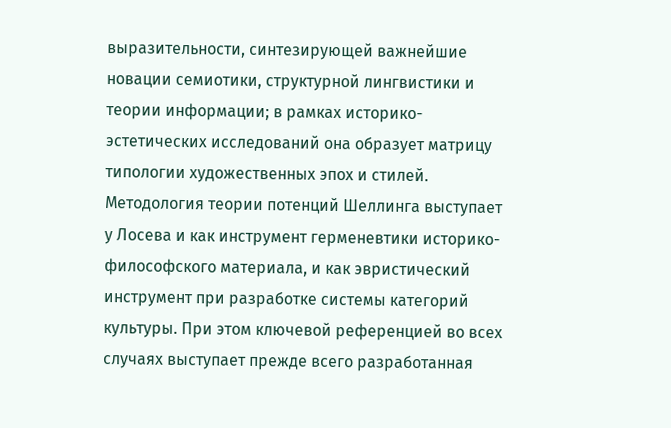выразительности, синтезирующей важнейшие новации семиотики, структурной лингвистики и теории информации; в рамках историко-эстетических исследований она образует матрицу типологии художественных эпох и стилей. Методология теории потенций Шеллинга выступает у Лосева и как инструмент герменевтики историко-философского материала, и как эвристический инструмент при разработке системы категорий культуры. При этом ключевой референцией во всех случаях выступает прежде всего разработанная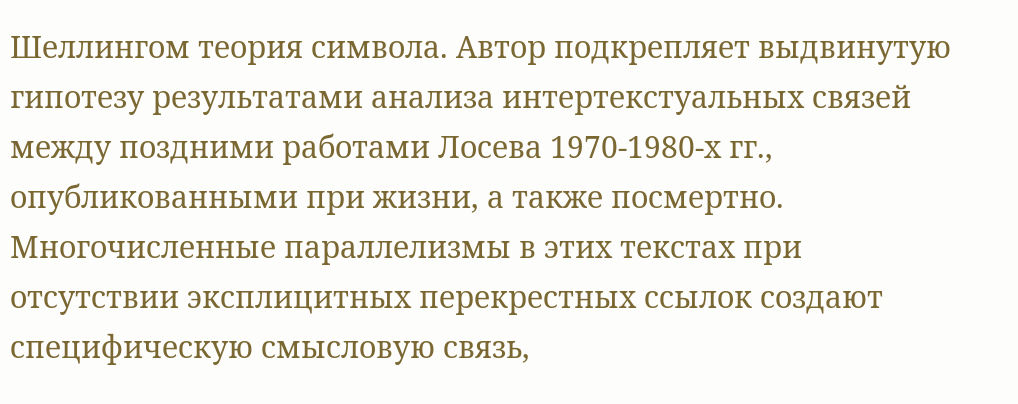Шеллингом теория символа. Автор подкрепляет выдвинутую гипотезу результатами анализа интертекстуальных связей между поздними работами Лосева 1970-1980-х гг., опубликованными при жизни, а также посмертно. Многочисленные параллелизмы в этих текстах при отсутствии эксплицитных перекрестных ссылок создают специфическую смысловую связь,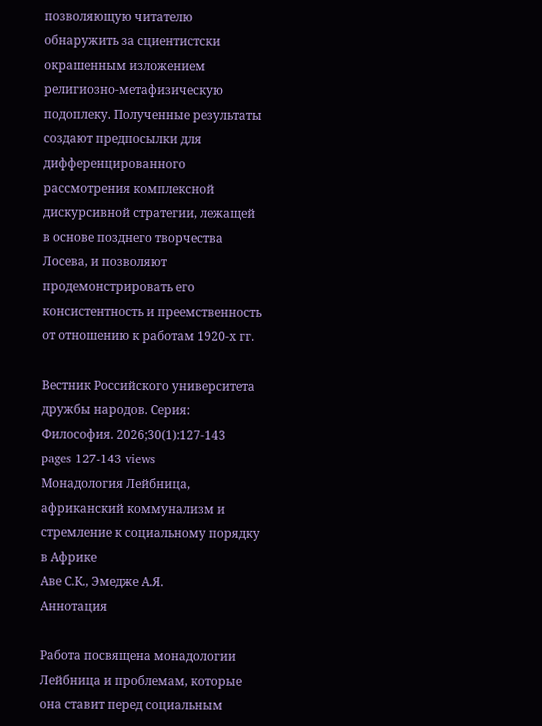позволяющую читателю обнаружить за сциентистски окрашенным изложением религиозно-метафизическую подоплеку. Полученные результаты создают предпосылки для дифференцированного рассмотрения комплексной дискурсивной стратегии, лежащей в основе позднего творчества Лосева, и позволяют продемонстрировать его консистентность и преемственность от отношению к работам 1920-х гг.

Вестник Российского университета дружбы народов. Cерия: Философия. 2026;30(1):127-143
pages 127-143 views
Монадология Лейбница, африканский коммунализм и стремление к социальному порядку в Африке
Аве С.К., Эмедже А.Я.
Аннотация

Работа посвящена монадологии Лейбница и проблемам, которые она ставит перед социальным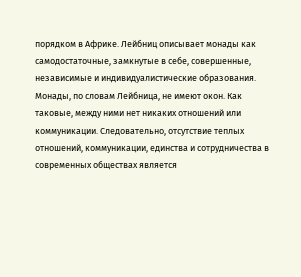порядком в Африке. Лейбниц описывает монады как самодостаточные, замкнутые в себе, совершенные, независимые и индивидуалистические образования. Монады, по словам Лейбница, не имеют окон. Как таковые, между ними нет никаких отношений или коммуникации. Следовательно, отсутствие теплых отношений, коммуникации, единства и сотрудничества в современных обществах является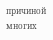причиной многих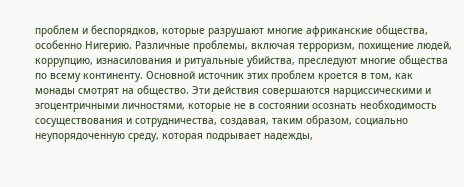проблем и беспорядков, которые разрушают многие африканские общества, особенно Нигерию. Различные проблемы, включая терроризм, похищение людей, коррупцию, изнасилования и ритуальные убийства, преследуют многие общества по всему континенту. Основной источник этих проблем кроется в том, как монады смотрят на общество. Эти действия совершаются нарциссическими и эгоцентричными личностями, которые не в состоянии осознать необходимость сосуществования и сотрудничества, создавая, таким образом, социально неупорядоченную среду, которая подрывает надежды,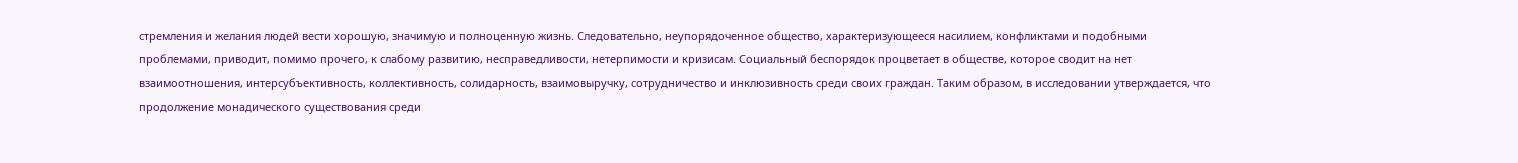стремления и желания людей вести хорошую, значимую и полноценную жизнь. Следовательно, неупорядоченное общество, характеризующееся насилием, конфликтами и подобными проблемами, приводит, помимо прочего, к слабому развитию, несправедливости, нетерпимости и кризисам. Социальный беспорядок процветает в обществе, которое сводит на нет взаимоотношения, интерсубъективность, коллективность, солидарность, взаимовыручку, сотрудничество и инклюзивность среди своих граждан. Таким образом, в исследовании утверждается, что продолжение монадического существования среди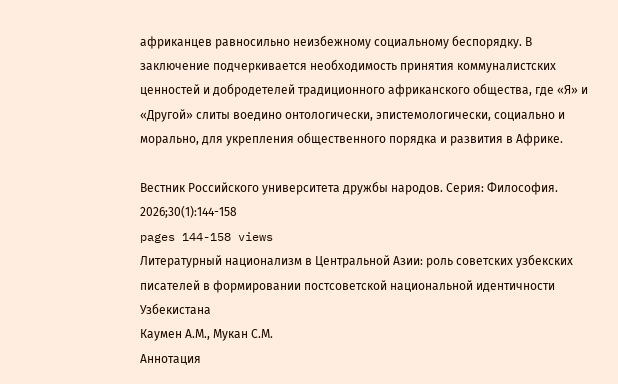африканцев равносильно неизбежному социальному беспорядку. В заключение подчеркивается необходимость принятия коммуналистских ценностей и добродетелей традиционного африканского общества, где «Я» и «Другой» слиты воедино онтологически, эпистемологически, социально и морально, для укрепления общественного порядка и развития в Африке.

Вестник Российского университета дружбы народов. Cерия: Философия. 2026;30(1):144-158
pages 144-158 views
Литературный национализм в Центральной Азии: роль советских узбекских писателей в формировании постсоветской национальной идентичности Узбекистана
Каумен А.М., Мукан С.М.
Аннотация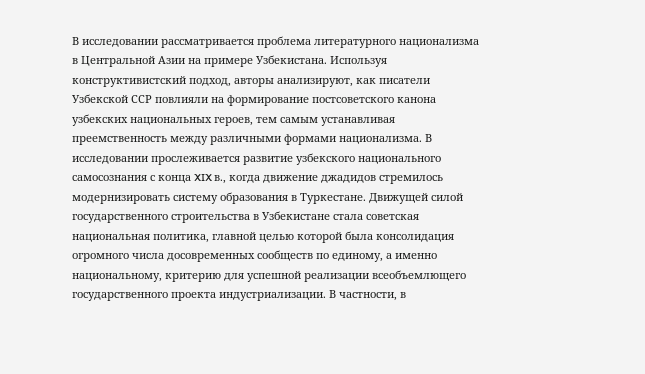В исследовании рассматривается проблема литературного национализма в Центральной Азии на примере Узбекистана. Используя конструктивистский подход, авторы анализируют, как писатели Узбекской ССР повлияли на формирование постсоветского канона узбекских национальных героев, тем самым устанавливая преемственность между различными формами национализма. В исследовании прослеживается развитие узбекского национального самосознания с конца XIX в., когда движение джадидов стремилось модернизировать систему образования в Туркестане. Движущей силой государственного строительства в Узбекистане стала советская национальная политика, главной целью которой была консолидация огромного числа досовременных сообществ по единому, а именно национальному, критерию для успешной реализации всеобъемлющего государственного проекта индустриализации. В частности, в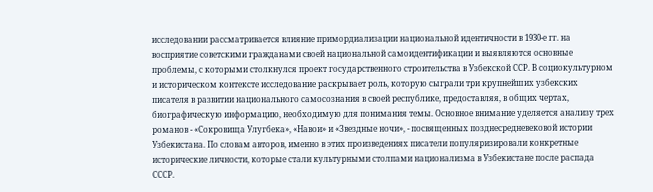исследовании рассматривается влияние примордиализации национальной идентичности в 1930-е гг. на восприятие советскими гражданами своей национальной самоидентификации и выявляются основные проблемы, с которыми столкнулся проект государственного строительства в Узбекской ССР. В социокультурном и историческом контексте исследование раскрывает роль, которую сыграли три крупнейших узбекских писателя в развитии национального самосознания в своей республике, предоставляя, в общих чертах, биографическую информацию, необходимую для понимания темы. Основное внимание уделяется анализу трех романов - «Сокровища Улугбека», «Навои» и «Звездные ночи», - посвященных позднесредневековой истории Узбекистана. По словам авторов, именно в этих произведениях писатели популяризировали конкретные исторические личности, которые стали культурными столпами национализма в Узбекистане после распада СССР.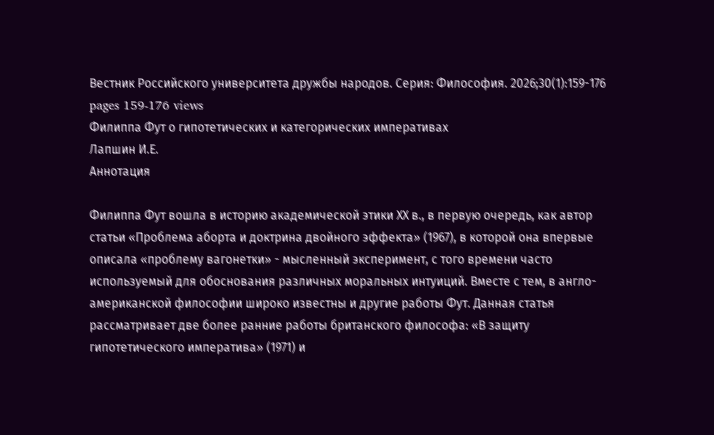Вестник Российского университета дружбы народов. Cерия: Философия. 2026;30(1):159-176
pages 159-176 views
Филиппа Фут о гипотетических и категорических императивах
Лапшин И.Е.
Аннотация

Филиппа Фут вошла в историю академической этики ХХ в., в первую очередь, как автор статьи «Проблема аборта и доктрина двойного эффекта» (1967), в которой она впервые описала «проблему вагонетки» - мысленный эксперимент, с того времени часто используемый для обоснования различных моральных интуиций. Вместе с тем, в англо-американской философии широко известны и другие работы Фут. Данная статья рассматривает две более ранние работы британского философа: «В защиту гипотетического императива» (1971) и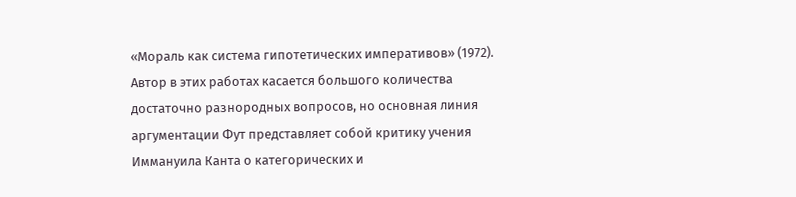«Мораль как система гипотетических императивов» (1972). Автор в этих работах касается большого количества достаточно разнородных вопросов, но основная линия аргументации Фут представляет собой критику учения Иммануила Канта о категорических и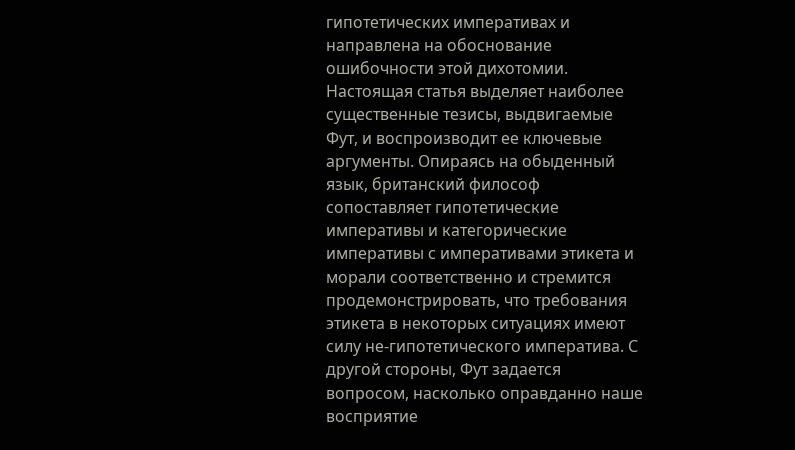гипотетических императивах и направлена на обоснование ошибочности этой дихотомии. Настоящая статья выделяет наиболее существенные тезисы, выдвигаемые Фут, и воспроизводит ее ключевые аргументы. Опираясь на обыденный язык, британский философ сопоставляет гипотетические императивы и категорические императивы с императивами этикета и морали соответственно и стремится продемонстрировать, что требования этикета в некоторых ситуациях имеют силу не-гипотетического императива. С другой стороны, Фут задается вопросом, насколько оправданно наше восприятие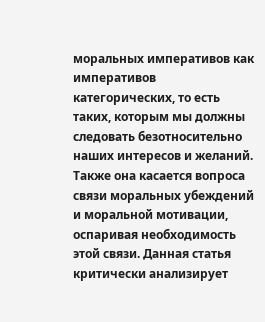моральных императивов как императивов категорических, то есть таких, которым мы должны следовать безотносительно наших интересов и желаний. Также она касается вопроса связи моральных убеждений и моральной мотивации, оспаривая необходимость этой связи. Данная статья критически анализирует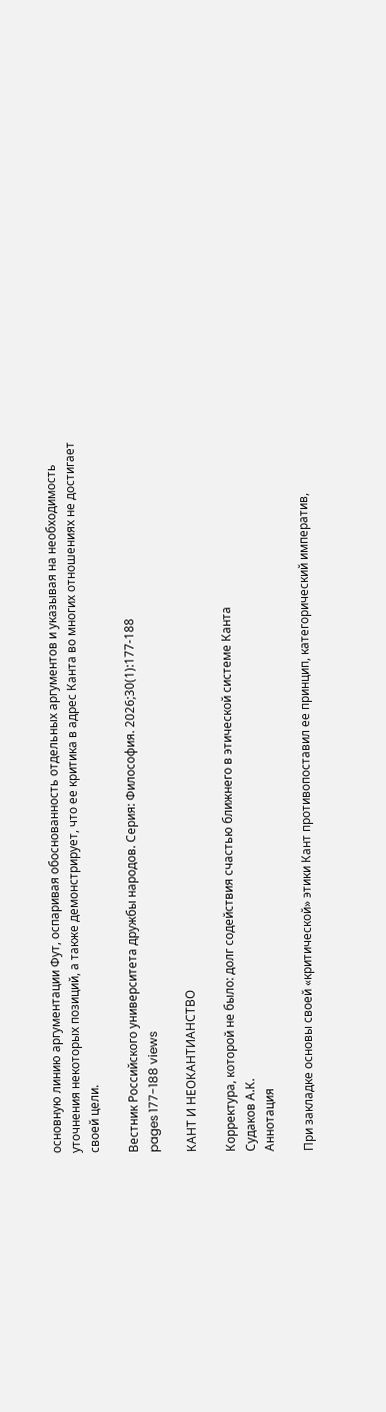основную линию аргументации Фут, оспаривая обоснованность отдельных аргументов и указывая на необходимость уточнения некоторых позиций, а также демонстрирует, что ее критика в адрес Канта во многих отношениях не достигает своей цели.

Вестник Российского университета дружбы народов. Cерия: Философия. 2026;30(1):177-188
pages 177-188 views

КАНТ И НЕОКАНТИАНСТВО

Корректура, которой не было: долг содействия счастью ближнего в этической системе Канта
Судаков А.К.
Аннотация

При закладке основы своей «критической» этики Кант противопоставил ее принцип, категорический императив,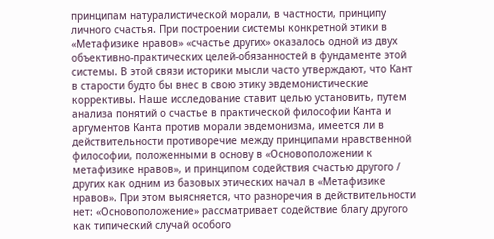принципам натуралистической морали, в частности, принципу личного счастья. При построении системы конкретной этики в «Метафизике нравов» «счастье других» оказалось одной из двух объективно-практических целей-обязанностей в фундаменте этой системы. В этой связи историки мысли часто утверждают, что Кант в старости будто бы внес в свою этику эвдемонистические коррективы. Наше исследование ставит целью установить, путем анализа понятий о счастье в практической философии Канта и аргументов Канта против морали эвдемонизма, имеется ли в действительности противоречие между принципами нравственной философии, положенными в основу в «Основоположении к метафизике нравов», и принципом содействия счастью другого / других как одним из базовых этических начал в «Метафизике нравов». При этом выясняется, что разноречия в действительности нет: «Основоположение» рассматривает содействие благу другого как типический случай особого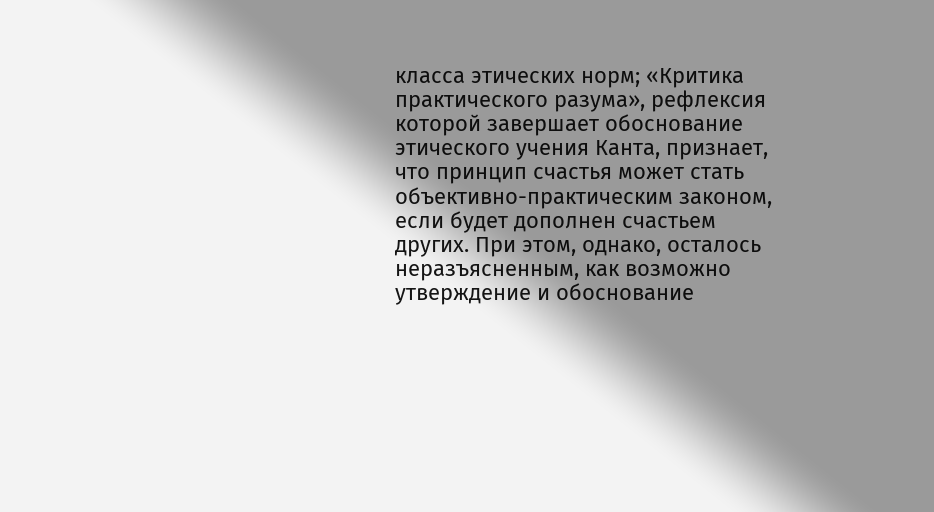класса этических норм; «Критика практического разума», рефлексия которой завершает обоснование этического учения Канта, признает, что принцип счастья может стать объективно-практическим законом, если будет дополнен счастьем других. При этом, однако, осталось неразъясненным, как возможно утверждение и обоснование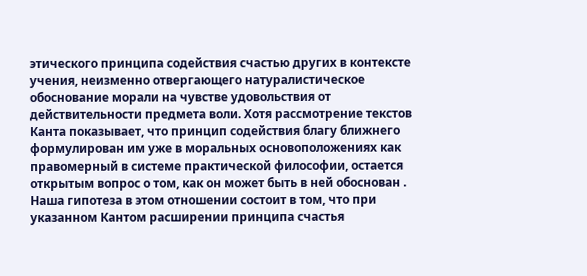этического принципа содействия счастью других в контексте учения, неизменно отвергающего натуралистическое обоснование морали на чувстве удовольствия от действительности предмета воли. Хотя рассмотрение текстов Канта показывает, что принцип содействия благу ближнего формулирован им уже в моральных основоположениях как правомерный в системе практической философии, остается открытым вопрос о том, как он может быть в ней обоснован . Наша гипотеза в этом отношении состоит в том, что при указанном Кантом расширении принципа счастья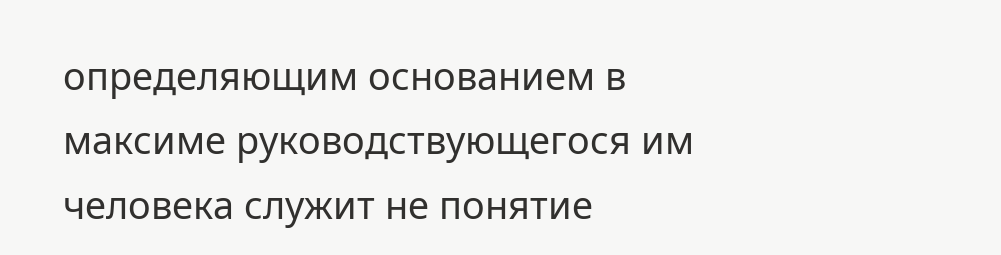определяющим основанием в максиме руководствующегося им человека служит не понятие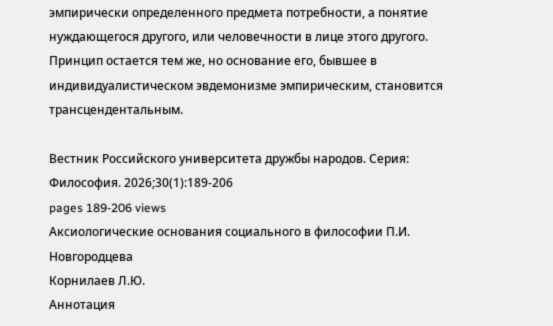эмпирически определенного предмета потребности, а понятие нуждающегося другого, или человечности в лице этого другого. Принцип остается тем же, но основание его, бывшее в индивидуалистическом эвдемонизме эмпирическим, становится трансцендентальным.

Вестник Российского университета дружбы народов. Cерия: Философия. 2026;30(1):189-206
pages 189-206 views
Аксиологические основания социального в философии П.И. Новгородцева
Корнилаев Л.Ю.
Аннотация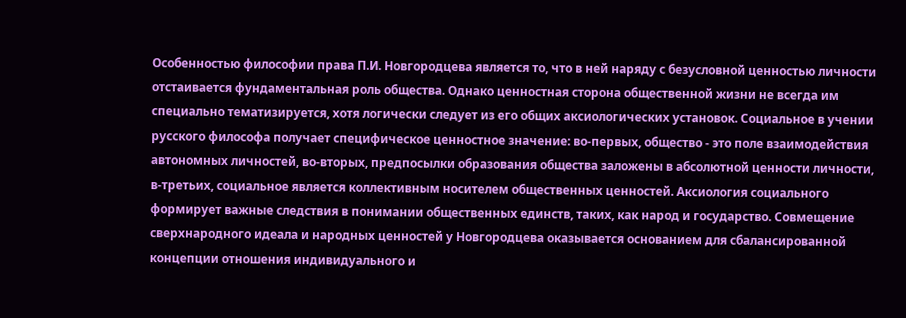Особенностью философии права П.И. Новгородцева является то, что в ней наряду с безусловной ценностью личности отстаивается фундаментальная роль общества. Однако ценностная сторона общественной жизни не всегда им специально тематизируется, хотя логически следует из его общих аксиологических установок. Социальное в учении русского философа получает специфическое ценностное значение: во-первых, общество - это поле взаимодействия автономных личностей, во-вторых, предпосылки образования общества заложены в абсолютной ценности личности, в-третьих, социальное является коллективным носителем общественных ценностей. Аксиология социального формирует важные следствия в понимании общественных единств, таких, как народ и государство. Совмещение сверхнародного идеала и народных ценностей у Новгородцева оказывается основанием для сбалансированной концепции отношения индивидуального и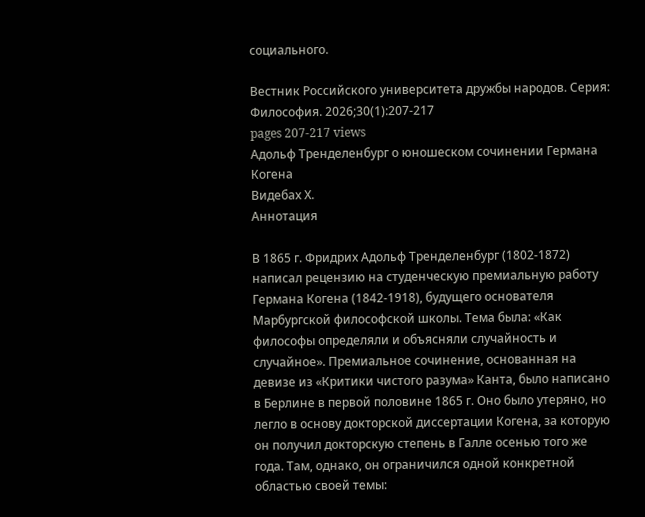социального.

Вестник Российского университета дружбы народов. Cерия: Философия. 2026;30(1):207-217
pages 207-217 views
Адольф Тренделенбург о юношеском сочинении Германа Когена
Видебах Х.
Аннотация

В 1865 г. Фридрих Адольф Тренделенбург (1802-1872) написал рецензию на студенческую премиальную работу Германа Когена (1842-1918), будущего основателя Марбургской философской школы. Тема была: «Как философы определяли и объясняли случайность и случайное». Премиальное сочинение, основанная на девизе из «Критики чистого разума» Канта, было написано в Берлине в первой половине 1865 г. Оно было утеряно, но легло в основу докторской диссертации Когена, за которую он получил докторскую степень в Галле осенью того же года. Там, однако, он ограничился одной конкретной областью своей темы: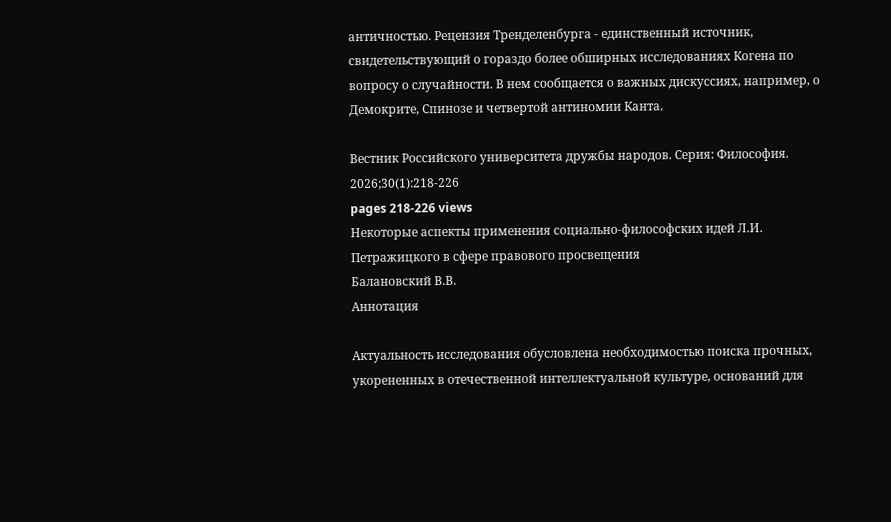античностью. Рецензия Тренделенбурга - единственный источник, свидетельствующий о гораздо более обширных исследованиях Когена по вопросу о случайности. В нем сообщается о важных дискуссиях, например, о Демокрите, Спинозе и четвертой антиномии Канта.

Вестник Российского университета дружбы народов. Cерия: Философия. 2026;30(1):218-226
pages 218-226 views
Некоторые аспекты применения социально-философских идей Л.И. Петражицкого в сфере правового просвещения
Балановский В.В.
Аннотация

Актуальность исследования обусловлена необходимостью поиска прочных, укорененных в отечественной интеллектуальной культуре, оснований для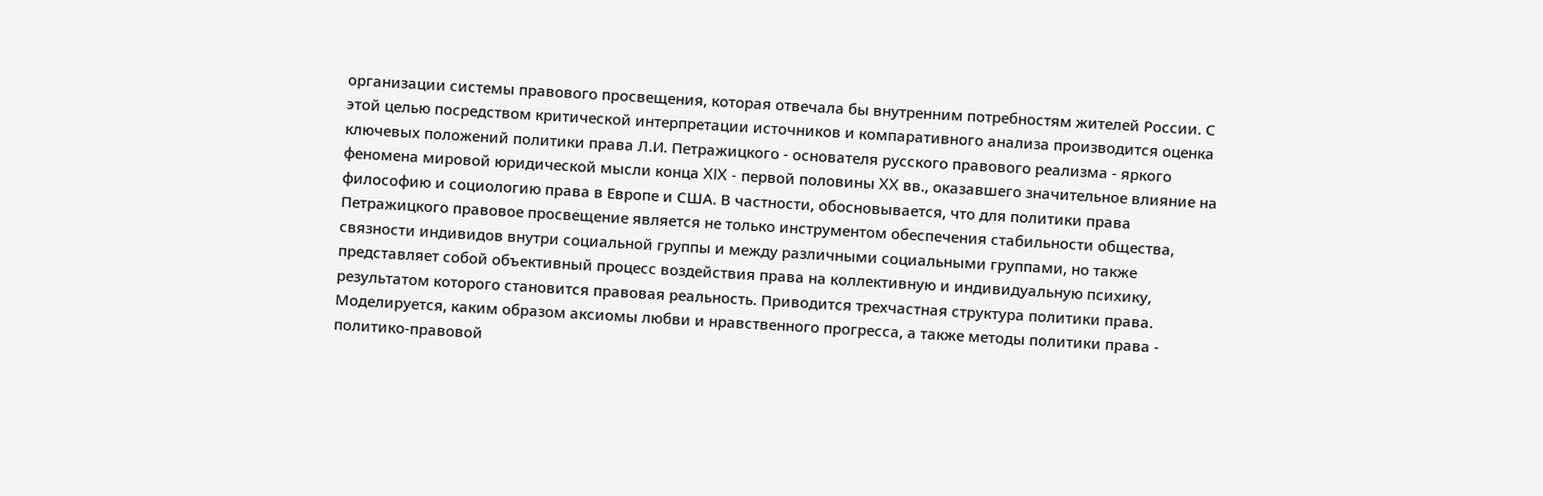организации системы правового просвещения, которая отвечала бы внутренним потребностям жителей России. С этой целью посредством критической интерпретации источников и компаративного анализа производится оценка ключевых положений политики права Л.И. Петражицкого - основателя русского правового реализма - яркого феномена мировой юридической мысли конца XIX - первой половины XX вв., оказавшего значительное влияние на философию и социологию права в Европе и США. В частности, обосновывается, что для политики права Петражицкого правовое просвещение является не только инструментом обеспечения стабильности общества, связности индивидов внутри социальной группы и между различными социальными группами, но также представляет собой объективный процесс воздействия права на коллективную и индивидуальную психику, результатом которого становится правовая реальность. Приводится трехчастная структура политики права. Моделируется, каким образом аксиомы любви и нравственного прогресса, а также методы политики права - политико-правовой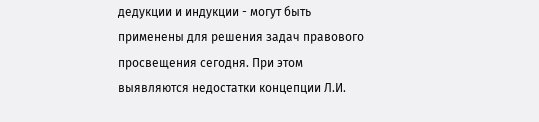дедукции и индукции - могут быть применены для решения задач правового просвещения сегодня. При этом выявляются недостатки концепции Л.И.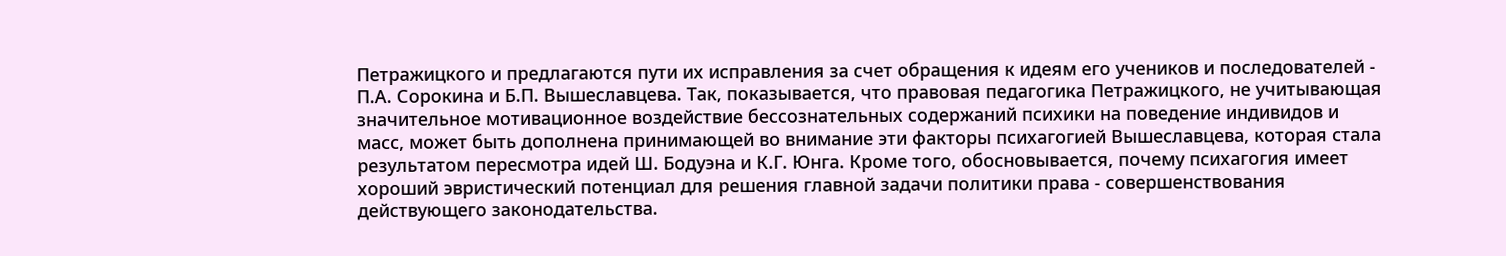Петражицкого и предлагаются пути их исправления за счет обращения к идеям его учеников и последователей - П.А. Сорокина и Б.П. Вышеславцева. Так, показывается, что правовая педагогика Петражицкого, не учитывающая значительное мотивационное воздействие бессознательных содержаний психики на поведение индивидов и масс, может быть дополнена принимающей во внимание эти факторы психагогией Вышеславцева, которая стала результатом пересмотра идей Ш. Бодуэна и К.Г. Юнга. Кроме того, обосновывается, почему психагогия имеет хороший эвристический потенциал для решения главной задачи политики права - совершенствования действующего законодательства.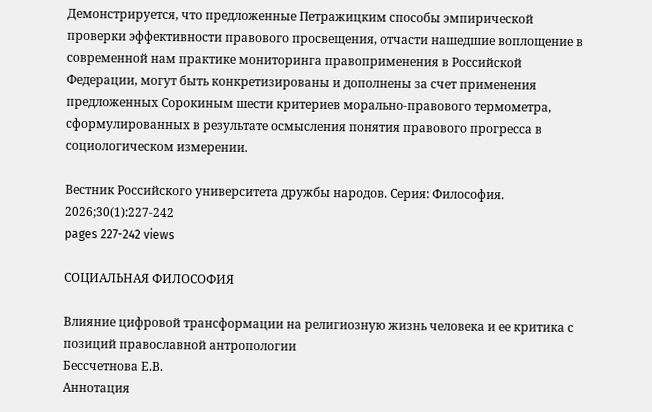Демонстрируется, что предложенные Петражицким способы эмпирической проверки эффективности правового просвещения, отчасти нашедшие воплощение в современной нам практике мониторинга правоприменения в Российской Федерации, могут быть конкретизированы и дополнены за счет применения предложенных Сорокиным шести критериев морально-правового термометра, сформулированных в результате осмысления понятия правового прогресса в социологическом измерении.

Вестник Российского университета дружбы народов. Cерия: Философия. 2026;30(1):227-242
pages 227-242 views

СОЦИАЛЬНАЯ ФИЛОСОФИЯ

Влияние цифровой трансформации на религиозную жизнь человека и ее критика с позиций православной антропологии
Бессчетнова Е.В.
Аннотация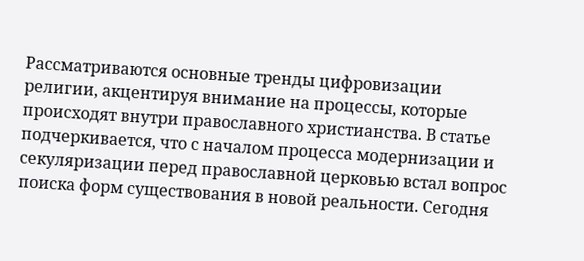Рассматриваются основные тренды цифровизации религии, акцентируя внимание на процессы, которые происходят внутри православного христианства. В статье подчеркивается, что с началом процесса модернизации и секуляризации перед православной церковью встал вопрос поиска форм существования в новой реальности. Сегодня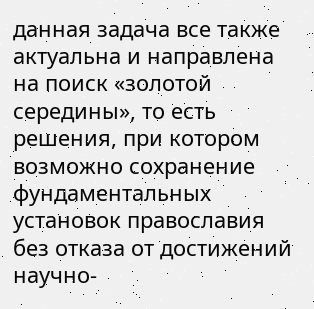данная задача все также актуальна и направлена на поиск «золотой середины», то есть решения, при котором возможно сохранение фундаментальных установок православия без отказа от достижений научно-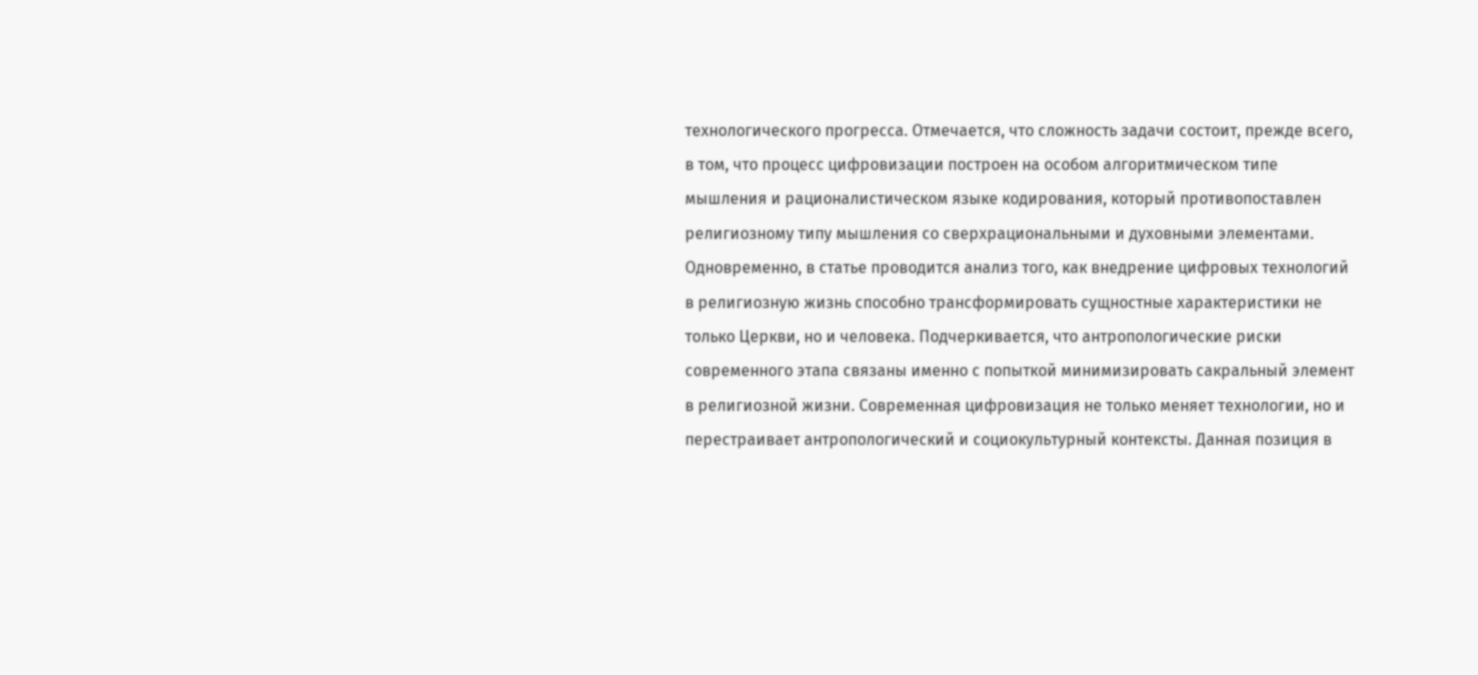технологического прогресса. Отмечается, что сложность задачи состоит, прежде всего, в том, что процесс цифровизации построен на особом алгоритмическом типе мышления и рационалистическом языке кодирования, который противопоставлен религиозному типу мышления со сверхрациональными и духовными элементами. Одновременно, в статье проводится анализ того, как внедрение цифровых технологий в религиозную жизнь способно трансформировать сущностные характеристики не только Церкви, но и человека. Подчеркивается, что антропологические риски современного этапа связаны именно с попыткой минимизировать сакральный элемент в религиозной жизни. Современная цифровизация не только меняет технологии, но и перестраивает антропологический и социокультурный контексты. Данная позиция в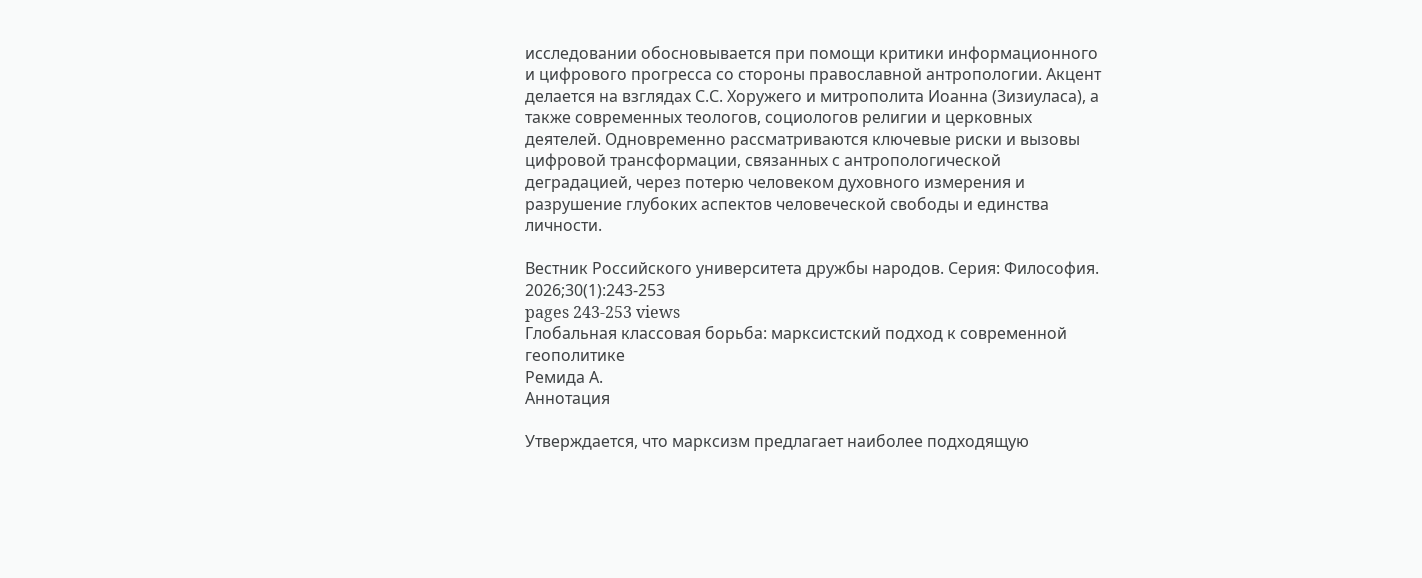исследовании обосновывается при помощи критики информационного и цифрового прогресса со стороны православной антропологии. Акцент делается на взглядах С.С. Хоружего и митрополита Иоанна (Зизиуласа), а также современных теологов, социологов религии и церковных деятелей. Одновременно рассматриваются ключевые риски и вызовы цифровой трансформации, связанных с антропологической деградацией, через потерю человеком духовного измерения и разрушение глубоких аспектов человеческой свободы и единства личности.

Вестник Российского университета дружбы народов. Cерия: Философия. 2026;30(1):243-253
pages 243-253 views
Глобальная классовая борьба: марксистский подход к современной геополитике
Ремида А.
Аннотация

Утверждается, что марксизм предлагает наиболее подходящую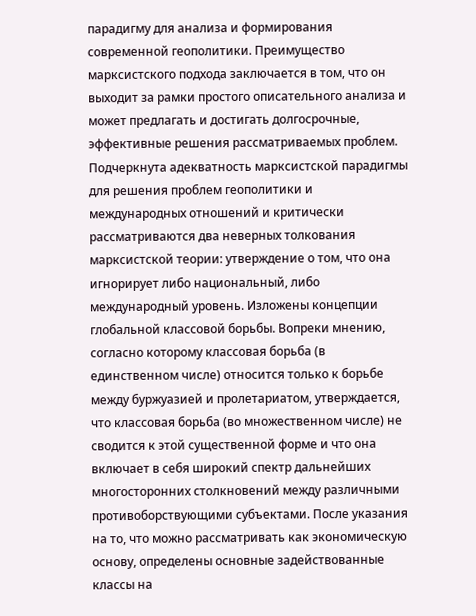парадигму для анализа и формирования современной геополитики. Преимущество марксистского подхода заключается в том, что он выходит за рамки простого описательного анализа и может предлагать и достигать долгосрочные, эффективные решения рассматриваемых проблем. Подчеркнута адекватность марксистской парадигмы для решения проблем геополитики и международных отношений и критически рассматриваются два неверных толкования марксистской теории: утверждение о том, что она игнорирует либо национальный, либо международный уровень. Изложены концепции глобальной классовой борьбы. Вопреки мнению, согласно которому классовая борьба (в единственном числе) относится только к борьбе между буржуазией и пролетариатом, утверждается, что классовая борьба (во множественном числе) не сводится к этой существенной форме и что она включает в себя широкий спектр дальнейших многосторонних столкновений между различными противоборствующими субъектами. После указания на то, что можно рассматривать как экономическую основу, определены основные задействованные классы на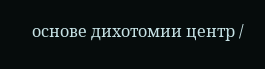основе дихотомии центр /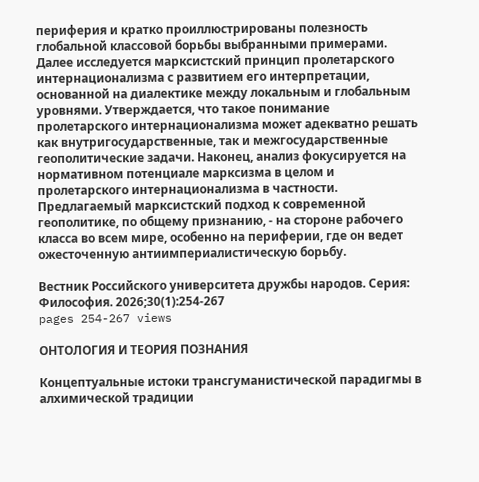периферия и кратко проиллюстрированы полезность глобальной классовой борьбы выбранными примерами. Далее исследуется марксистский принцип пролетарского интернационализма с развитием его интерпретации, основанной на диалектике между локальным и глобальным уровнями. Утверждается, что такое понимание пролетарского интернационализма может адекватно решать как внутригосударственные, так и межгосударственные геополитические задачи. Наконец, анализ фокусируется на нормативном потенциале марксизма в целом и пролетарского интернационализма в частности. Предлагаемый марксистский подход к современной геополитике, по общему признанию, - на стороне рабочего класса во всем мире, особенно на периферии, где он ведет ожесточенную антиимпериалистическую борьбу.

Вестник Российского университета дружбы народов. Cерия: Философия. 2026;30(1):254-267
pages 254-267 views

ОНТОЛОГИЯ И ТЕОРИЯ ПОЗНАНИЯ

Концептуальные истоки трансгуманистической парадигмы в алхимической традиции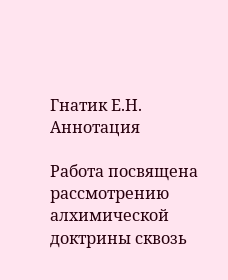Гнатик Е.Н.
Аннотация

Работа посвящена рассмотрению алхимической доктрины сквозь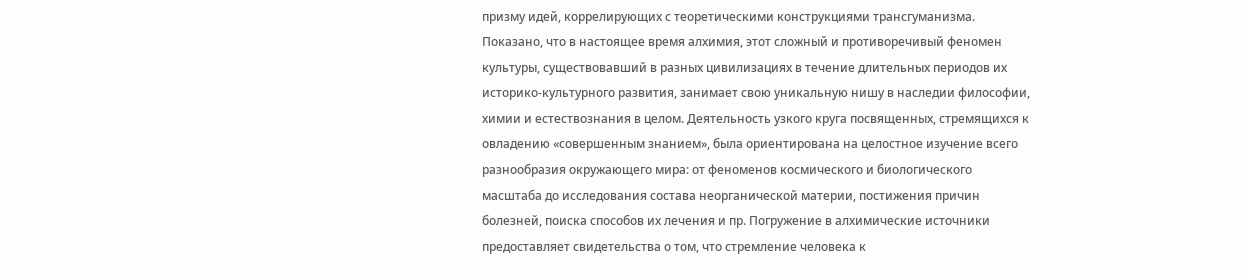призму идей, коррелирующих с теоретическими конструкциями трансгуманизма. Показано, что в настоящее время алхимия, этот сложный и противоречивый феномен культуры, существовавший в разных цивилизациях в течение длительных периодов их историко-культурного развития, занимает свою уникальную нишу в наследии философии, химии и естествознания в целом. Деятельность узкого круга посвященных, стремящихся к овладению «совершенным знанием», была ориентирована на целостное изучение всего разнообразия окружающего мира: от феноменов космического и биологического масштаба до исследования состава неорганической материи, постижения причин болезней, поиска способов их лечения и пр. Погружение в алхимические источники предоставляет свидетельства о том, что стремление человека к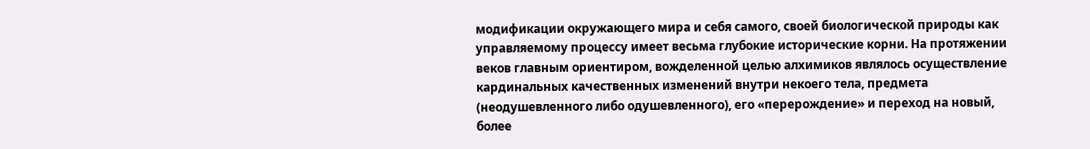модификации окружающего мира и себя самого, своей биологической природы как управляемому процессу имеет весьма глубокие исторические корни. На протяжении веков главным ориентиром, вожделенной целью алхимиков являлось осуществление кардинальных качественных изменений внутри некоего тела, предмета (неодушевленного либо одушевленного), его «перерождение» и переход на новый, более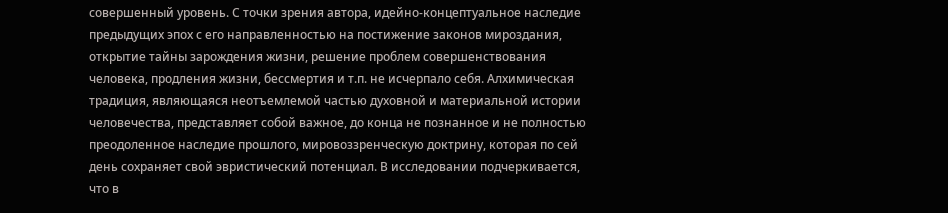совершенный уровень. С точки зрения автора, идейно-концептуальное наследие предыдущих эпох с его направленностью на постижение законов мироздания, открытие тайны зарождения жизни, решение проблем совершенствования человека, продления жизни, бессмертия и т.п. не исчерпало себя. Алхимическая традиция, являющаяся неотъемлемой частью духовной и материальной истории человечества, представляет собой важное, до конца не познанное и не полностью преодоленное наследие прошлого, мировоззренческую доктрину, которая по сей день сохраняет свой эвристический потенциал. В исследовании подчеркивается, что в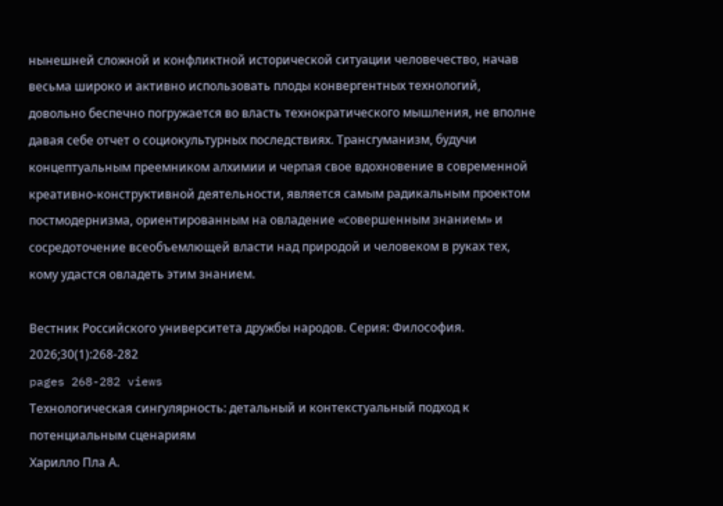нынешней сложной и конфликтной исторической ситуации человечество, начав весьма широко и активно использовать плоды конвергентных технологий, довольно беспечно погружается во власть технократического мышления, не вполне давая себе отчет о социокультурных последствиях. Трансгуманизм, будучи концептуальным преемником алхимии и черпая свое вдохновение в современной креативно-конструктивной деятельности, является самым радикальным проектом постмодернизма, ориентированным на овладение «совершенным знанием» и сосредоточение всеобъемлющей власти над природой и человеком в руках тех, кому удастся овладеть этим знанием.

Вестник Российского университета дружбы народов. Cерия: Философия. 2026;30(1):268-282
pages 268-282 views
Технологическая сингулярность: детальный и контекстуальный подход к потенциальным сценариям
Харилло Пла А.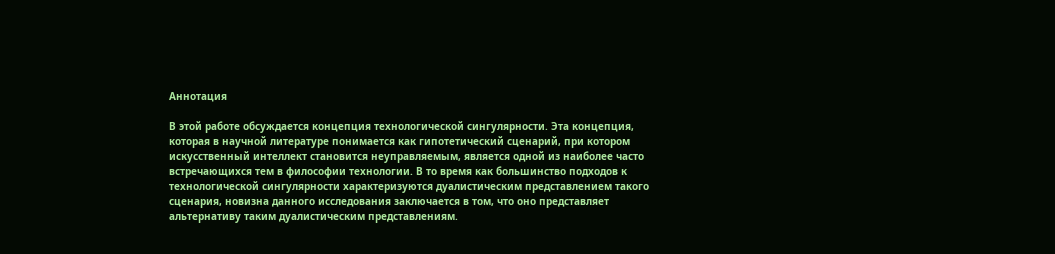Аннотация

В этой работе обсуждается концепция технологической сингулярности. Эта концепция, которая в научной литературе понимается как гипотетический сценарий, при котором искусственный интеллект становится неуправляемым, является одной из наиболее часто встречающихся тем в философии технологии. В то время как большинство подходов к технологической сингулярности характеризуются дуалистическим представлением такого сценария, новизна данного исследования заключается в том, что оно представляет альтернативу таким дуалистическим представлениям.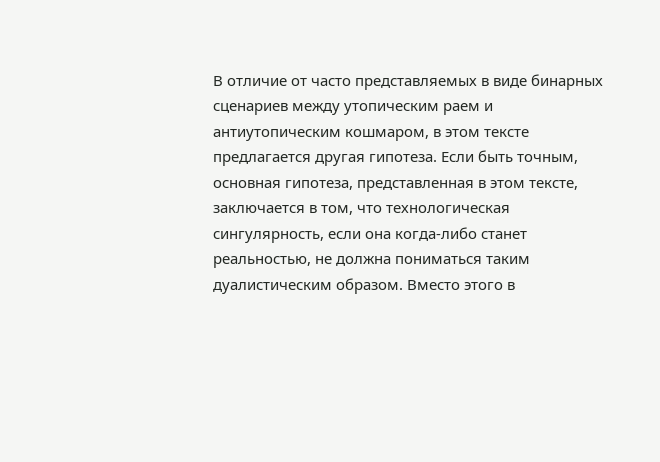В отличие от часто представляемых в виде бинарных сценариев между утопическим раем и антиутопическим кошмаром, в этом тексте предлагается другая гипотеза. Если быть точным, основная гипотеза, представленная в этом тексте, заключается в том, что технологическая сингулярность, если она когда-либо станет реальностью, не должна пониматься таким дуалистическим образом. Вместо этого в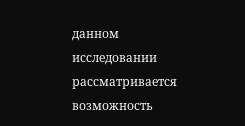данном исследовании рассматривается возможность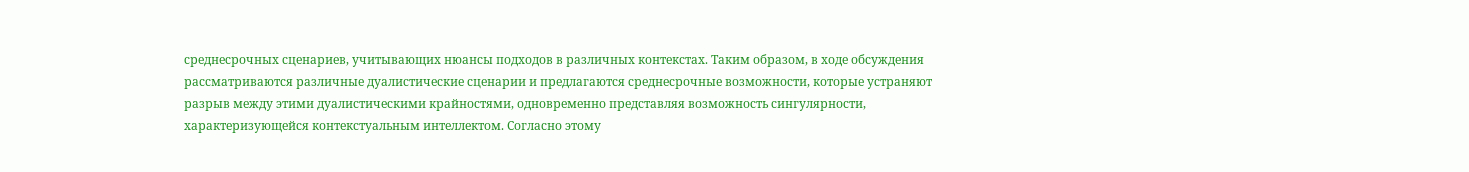среднесрочных сценариев, учитывающих нюансы подходов в различных контекстах. Таким образом, в ходе обсуждения рассматриваются различные дуалистические сценарии и предлагаются среднесрочные возможности, которые устраняют разрыв между этими дуалистическими крайностями, одновременно представляя возможность сингулярности, характеризующейся контекстуальным интеллектом. Согласно этому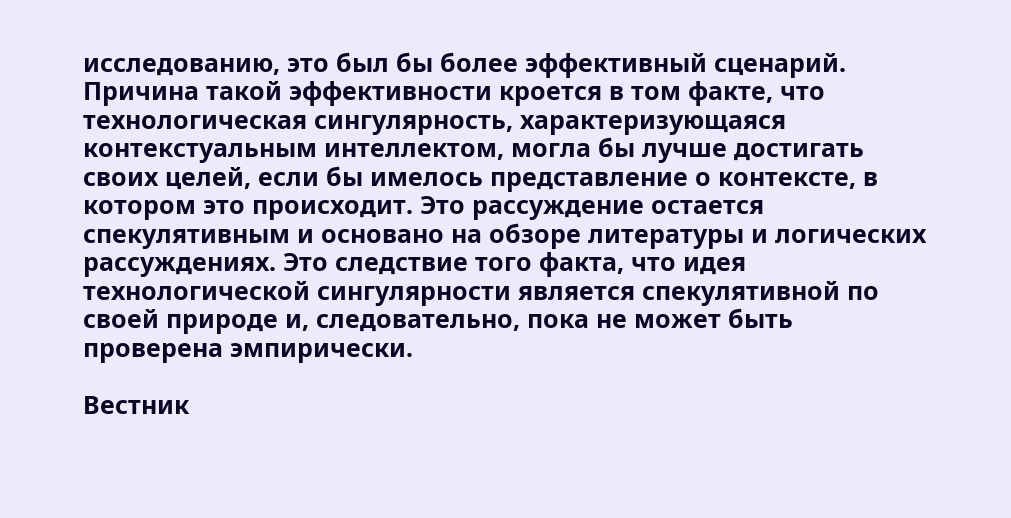исследованию, это был бы более эффективный сценарий. Причина такой эффективности кроется в том факте, что технологическая сингулярность, характеризующаяся контекстуальным интеллектом, могла бы лучше достигать своих целей, если бы имелось представление о контексте, в котором это происходит. Это рассуждение остается спекулятивным и основано на обзоре литературы и логических рассуждениях. Это следствие того факта, что идея технологической сингулярности является спекулятивной по своей природе и, следовательно, пока не может быть проверена эмпирически.

Вестник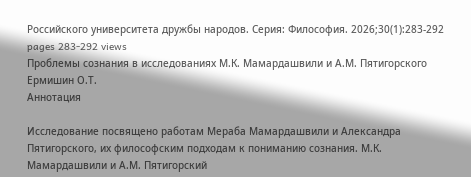Российского университета дружбы народов. Cерия: Философия. 2026;30(1):283-292
pages 283-292 views
Проблемы сознания в исследованиях М.К. Мамардашвили и А.М. Пятигорского
Ермишин О.Т.
Аннотация

Исследование посвящено работам Мераба Мамардашвили и Александра Пятигорского, их философским подходам к пониманию сознания. М.К. Мамардашвили и А.М. Пятигорский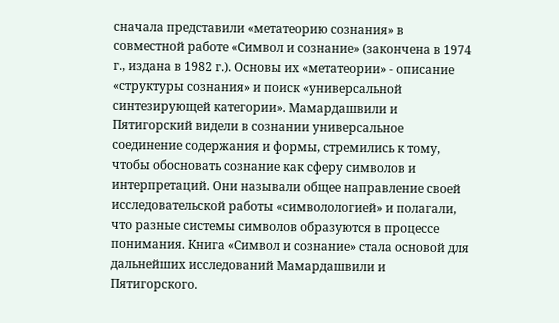сначала представили «метатеорию сознания» в совместной работе «Символ и сознание» (закончена в 1974 г., издана в 1982 г.). Основы их «метатеории» - описание «структуры сознания» и поиск «универсальной синтезирующей категории». Мамардашвили и Пятигорский видели в сознании универсальное соединение содержания и формы, стремились к тому, чтобы обосновать сознание как сферу символов и интерпретаций. Они называли общее направление своей исследовательской работы «символологией» и полагали, что разные системы символов образуются в процессе понимания. Книга «Символ и сознание» стала основой для дальнейших исследований Мамардашвили и Пятигорского.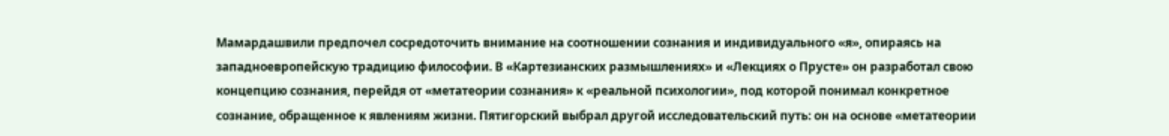Мамардашвили предпочел сосредоточить внимание на соотношении сознания и индивидуального «я», опираясь на западноевропейскую традицию философии. В «Картезианских размышлениях» и «Лекциях о Прусте» он разработал свою концепцию сознания, перейдя от «метатеории сознания» к «реальной психологии», под которой понимал конкретное сознание, обращенное к явлениям жизни. Пятигорский выбрал другой исследовательский путь: он на основе «метатеории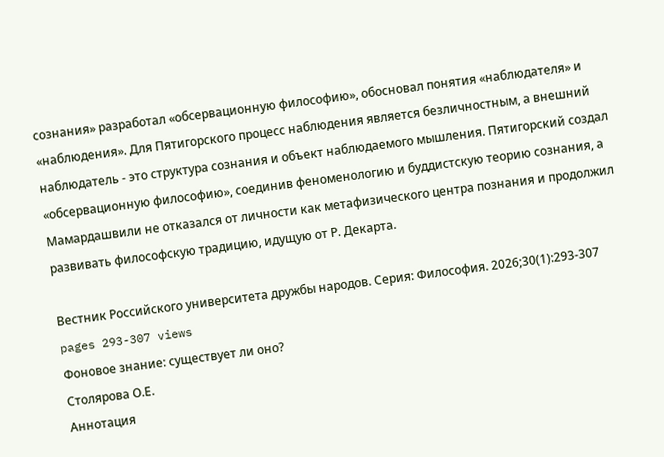сознания» разработал «обсервационную философию», обосновал понятия «наблюдателя» и «наблюдения». Для Пятигорского процесс наблюдения является безличностным, а внешний наблюдатель - это структура сознания и объект наблюдаемого мышления. Пятигорский создал «обсервационную философию», соединив феноменологию и буддистскую теорию сознания, а Мамардашвили не отказался от личности как метафизического центра познания и продолжил развивать философскую традицию, идущую от Р. Декарта.

Вестник Российского университета дружбы народов. Cерия: Философия. 2026;30(1):293-307
pages 293-307 views
Фоновое знание: существует ли оно?
Столярова О.Е.
Аннотация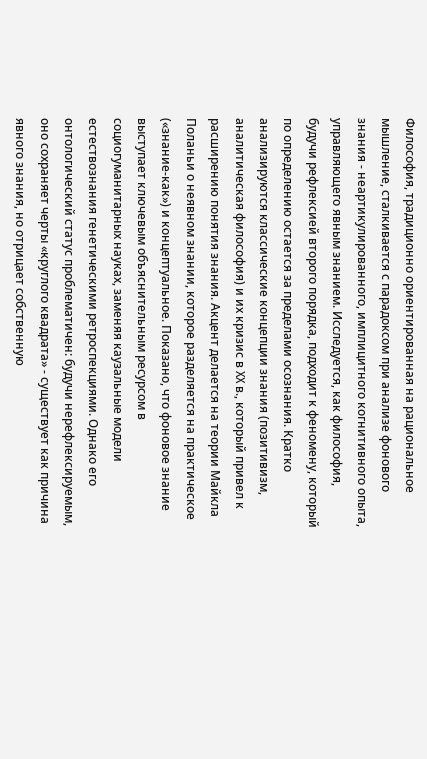Философия, традиционно ориентированная на рациональное мышление, сталкивается с парадоксом при анализе фонового знания - неартикулированного, имплицитного когнитивного опыта, управляющего явным знанием. Исследуется, как философия, будучи рефлексией второго порядка, подходит к феномену, который по определению остается за пределами осознания. Кратко анализируются классические концепции знания (позитивизм, аналитическая философия) и их кризис в XX в., который привел к расширению понятия знания. Акцент делается на теории Майкла Поланьи о неявном знании, которое разделяется на практическое («знание-как») и концептуальное. Показано, что фоновое знание выступает ключевым объяснительным ресурсом в социогуманитарных науках, заменяя каузальные модели естествознания генетическими ретроспекциями. Однако его онтологический статус проблематичен: будучи нерефлексируемым, оно сохраняет черты «круглого квадрата» - существует как причина явного знания, но отрицает собственную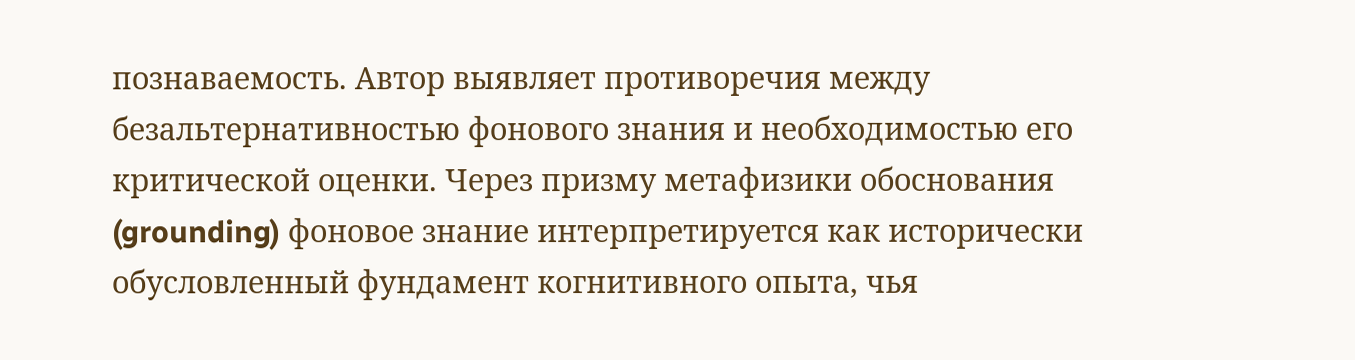познаваемость. Автор выявляет противоречия между безальтернативностью фонового знания и необходимостью его критической оценки. Через призму метафизики обоснования (grounding) фоновое знание интерпретируется как исторически обусловленный фундамент когнитивного опыта, чья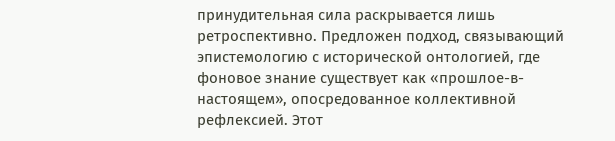принудительная сила раскрывается лишь ретроспективно. Предложен подход, связывающий эпистемологию с исторической онтологией, где фоновое знание существует как «прошлое-в-настоящем», опосредованное коллективной рефлексией. Этот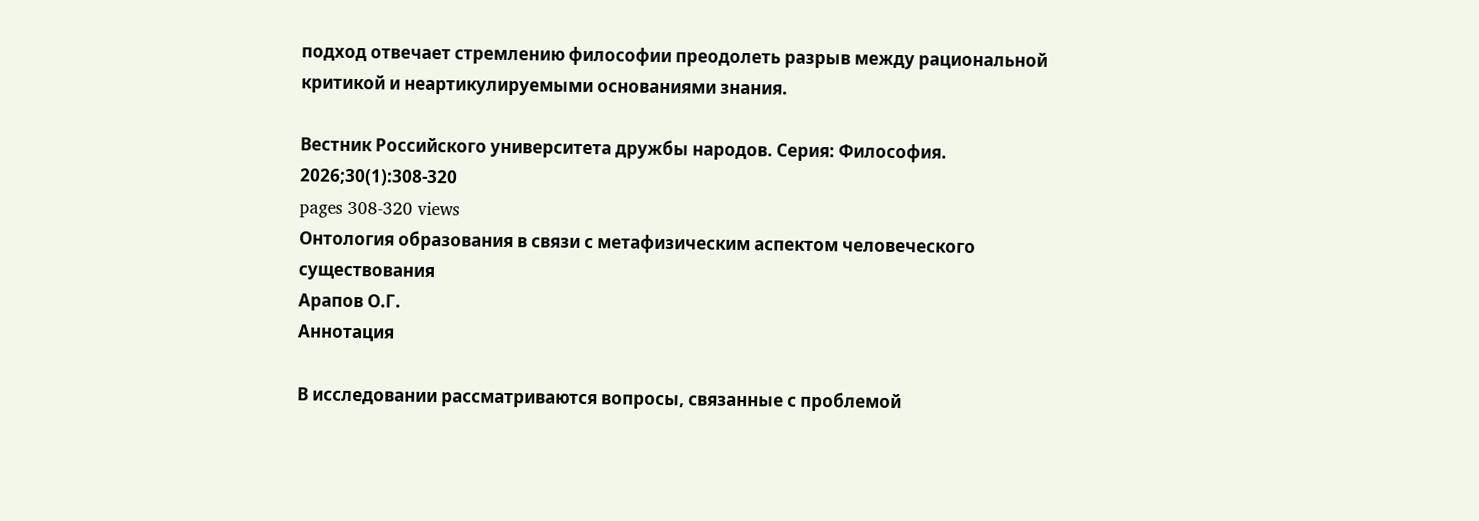подход отвечает стремлению философии преодолеть разрыв между рациональной критикой и неартикулируемыми основаниями знания.

Вестник Российского университета дружбы народов. Cерия: Философия. 2026;30(1):308-320
pages 308-320 views
Онтология образования в связи с метафизическим аспектом человеческого существования
Арапов О.Г.
Аннотация

В исследовании рассматриваются вопросы, связанные с проблемой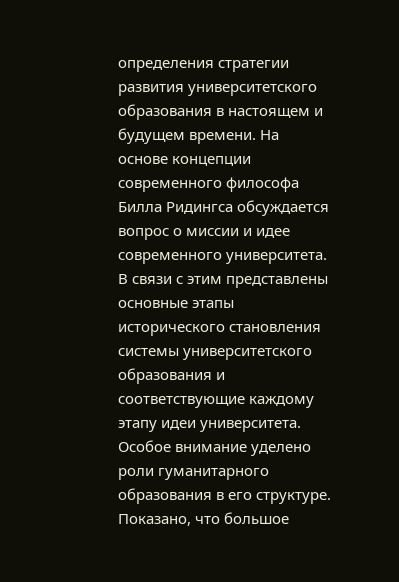определения стратегии развития университетского образования в настоящем и будущем времени. На основе концепции современного философа Билла Ридингса обсуждается вопрос о миссии и идее современного университета. В связи с этим представлены основные этапы исторического становления системы университетского образования и соответствующие каждому этапу идеи университета. Особое внимание уделено роли гуманитарного образования в его структуре. Показано, что большое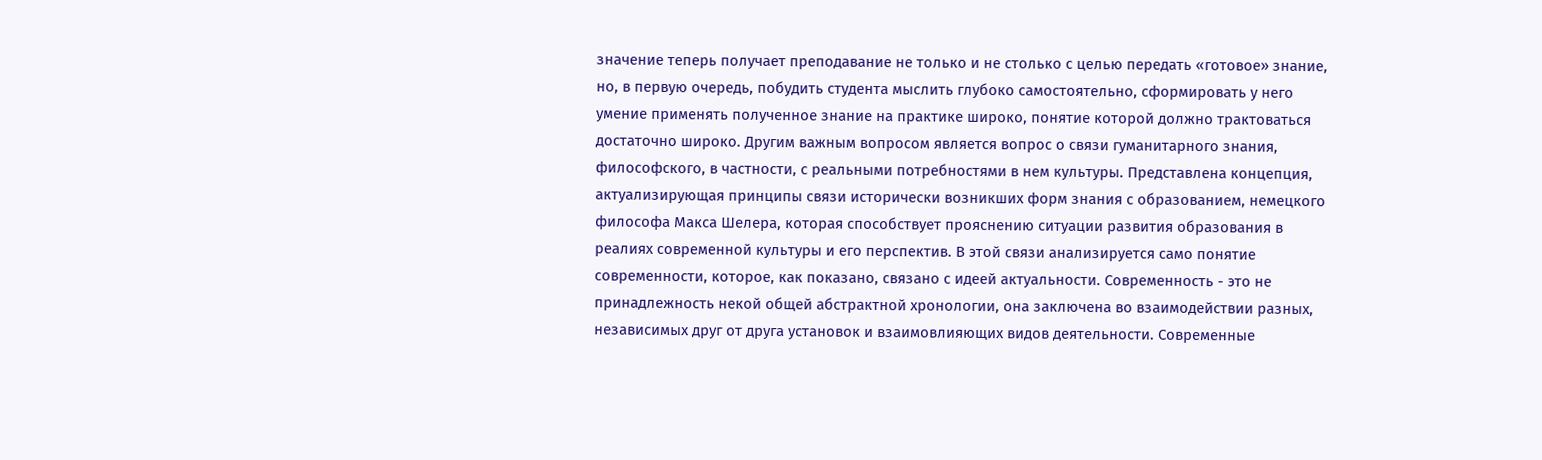значение теперь получает преподавание не только и не столько с целью передать «готовое» знание, но, в первую очередь, побудить студента мыслить глубоко самостоятельно, сформировать у него умение применять полученное знание на практике широко, понятие которой должно трактоваться достаточно широко. Другим важным вопросом является вопрос о связи гуманитарного знания, философского, в частности, с реальными потребностями в нем культуры. Представлена концепция, актуализирующая принципы связи исторически возникших форм знания с образованием, немецкого философа Макса Шелера, которая способствует прояснению ситуации развития образования в реалиях современной культуры и его перспектив. В этой связи анализируется само понятие современности, которое, как показано, связано с идеей актуальности. Современность - это не принадлежность некой общей абстрактной хронологии, она заключена во взаимодействии разных, независимых друг от друга установок и взаимовлияющих видов деятельности. Современные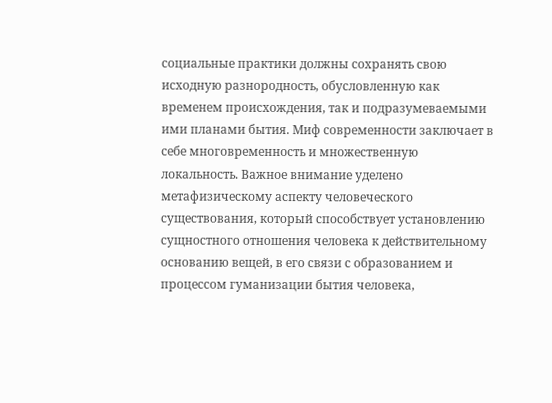социальные практики должны сохранять свою исходную разнородность, обусловленную как временем происхождения, так и подразумеваемыми ими планами бытия. Миф современности заключает в себе многовременность и множественную локальность. Важное внимание уделено метафизическому аспекту человеческого существования, который способствует установлению сущностного отношения человека к действительному основанию вещей, в его связи с образованием и процессом гуманизации бытия человека,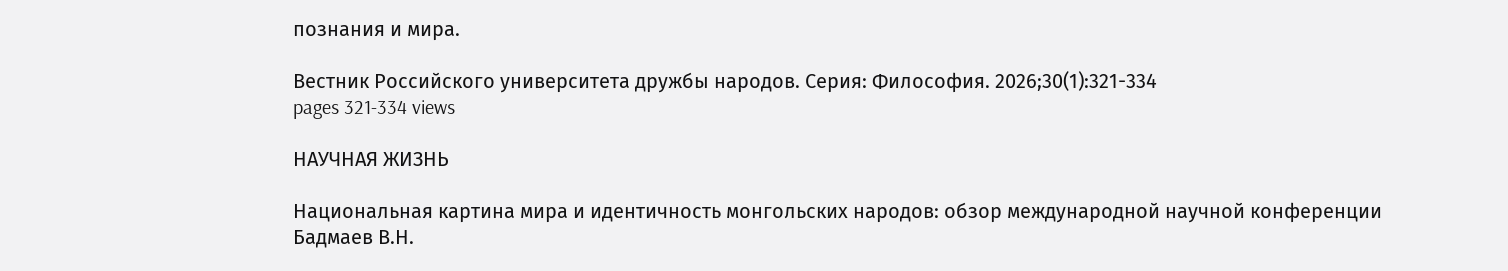познания и мира.

Вестник Российского университета дружбы народов. Cерия: Философия. 2026;30(1):321-334
pages 321-334 views

НАУЧНАЯ ЖИЗНЬ

Национальная картина мира и идентичность монгольских народов: обзор международной научной конференции
Бадмаев В.Н.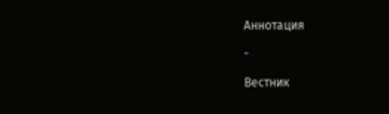Аннотация

-

Вестник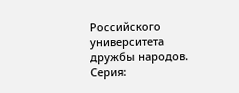Российского университета дружбы народов. Cерия: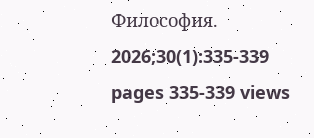Философия. 2026;30(1):335-339
pages 335-339 views